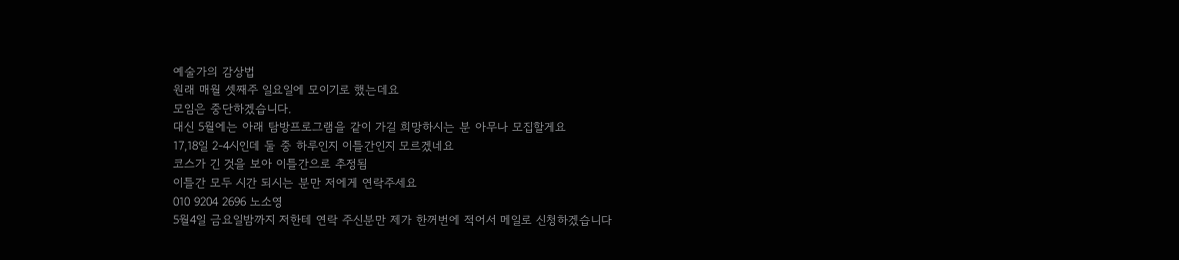예술가의 감상법
원래 매월 셋째주 일요일에 모이기로 했는데요
모임은 중단하겠습니다.
대신 5월에는 아래 탐방프로그램을 같이 가길 희망하시는 분 아무나 모집할게요
17,18일 2-4시인데 둘 중 하루인지 이틀간인지 모르겠네요
코스가 긴 것을 보아 이틀간으로 추정됨
이틀간 모두 시간 되시는 분만 저에게 연락주세요
010 9204 2696 노소영
5월4일 금요일밤까지 저한테 연락 주신분만 제가 한꺼번에 적어서 메일로 신청하겠습니다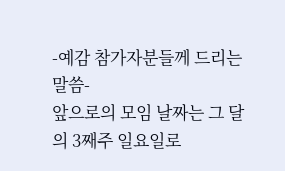-예감 참가자분들께 드리는 말씀-
앞으로의 모임 날짜는 그 달의 3째주 일요일로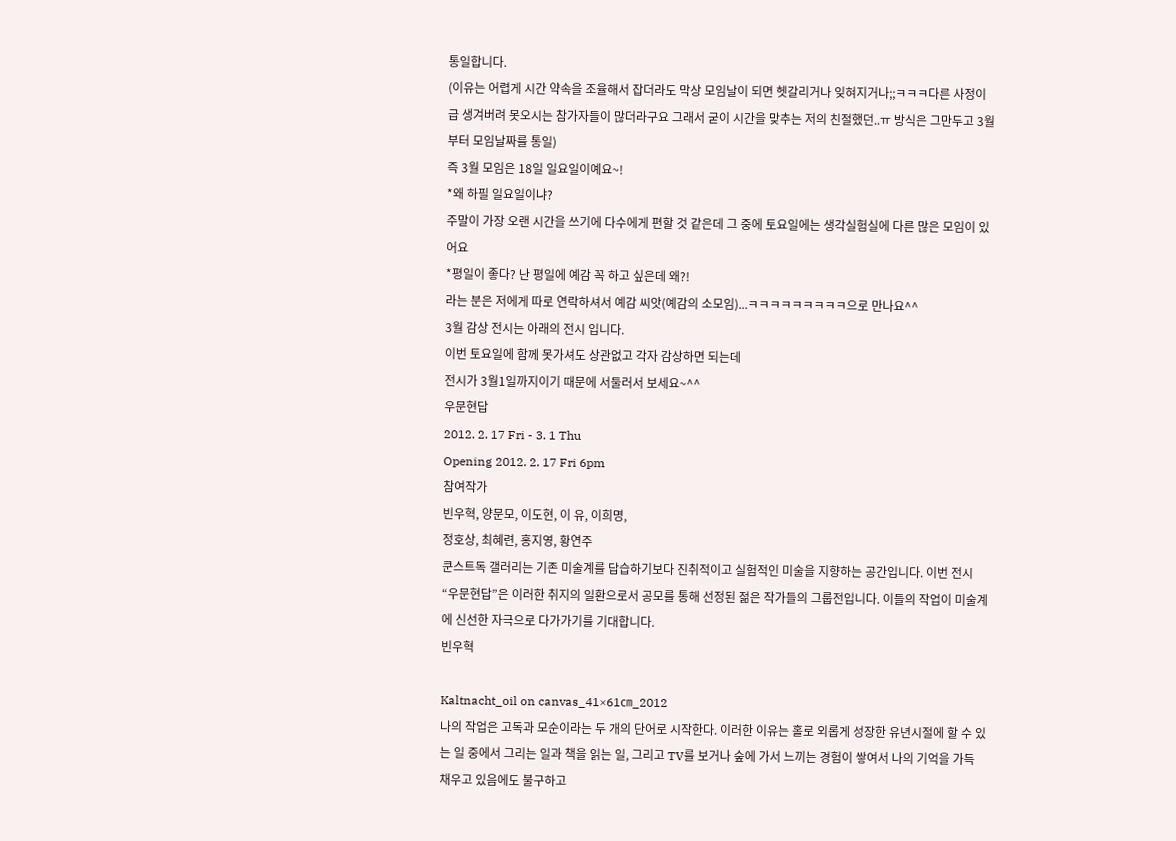통일합니다.
(이유는 어렵게 시간 약속을 조율해서 잡더라도 막상 모임날이 되면 헷갈리거나 잊혀지거나;;ㅋㅋㅋ다른 사정이 급 생겨버려 못오시는 참가자들이 많더라구요 그래서 굳이 시간을 맞추는 저의 친절했던..ㅠ 방식은 그만두고 3월부터 모임날짜를 통일)
즉 3월 모임은 18일 일요일이예요~!
*왜 하필 일요일이냐?
주말이 가장 오랜 시간을 쓰기에 다수에게 편할 것 같은데 그 중에 토요일에는 생각실험실에 다른 많은 모임이 있어요
*평일이 좋다? 난 평일에 예감 꼭 하고 싶은데 왜?!
라는 분은 저에게 따로 연락하셔서 예감 씨앗(예감의 소모임)...ㅋㅋㅋㅋㅋㅋㅋㅋㅋ으로 만나요^^
3월 감상 전시는 아래의 전시 입니다.
이번 토요일에 함께 못가셔도 상관없고 각자 감상하면 되는데
전시가 3월1일까지이기 때문에 서둘러서 보세요~^^
우문현답
2012. 2. 17 Fri - 3. 1 Thu
Opening 2012. 2. 17 Fri 6pm
참여작가
빈우혁, 양문모, 이도현, 이 유, 이희명,
정호상, 최혜련, 홍지영, 황연주
쿤스트독 갤러리는 기존 미술계를 답습하기보다 진취적이고 실험적인 미술을 지향하는 공간입니다. 이번 전시 “우문현답”은 이러한 취지의 일환으로서 공모를 통해 선정된 젊은 작가들의 그룹전입니다. 이들의 작업이 미술계에 신선한 자극으로 다가가기를 기대합니다.
빈우혁

Kaltnacht_oil on canvas_41×61㎝_2012
나의 작업은 고독과 모순이라는 두 개의 단어로 시작한다. 이러한 이유는 홀로 외롭게 성장한 유년시절에 할 수 있는 일 중에서 그리는 일과 책을 읽는 일, 그리고 TV를 보거나 숲에 가서 느끼는 경험이 쌓여서 나의 기억을 가득 채우고 있음에도 불구하고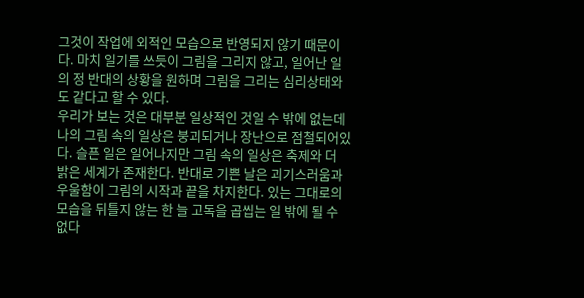그것이 작업에 외적인 모습으로 반영되지 않기 때문이다. 마치 일기를 쓰듯이 그림을 그리지 않고, 일어난 일의 정 반대의 상황을 원하며 그림을 그리는 심리상태와도 같다고 할 수 있다.
우리가 보는 것은 대부분 일상적인 것일 수 밖에 없는데 나의 그림 속의 일상은 붕괴되거나 장난으로 점철되어있다. 슬픈 일은 일어나지만 그림 속의 일상은 축제와 더 밝은 세계가 존재한다. 반대로 기쁜 날은 괴기스러움과 우울함이 그림의 시작과 끝을 차지한다. 있는 그대로의 모습을 뒤틀지 않는 한 늘 고독을 곱씹는 일 밖에 될 수 없다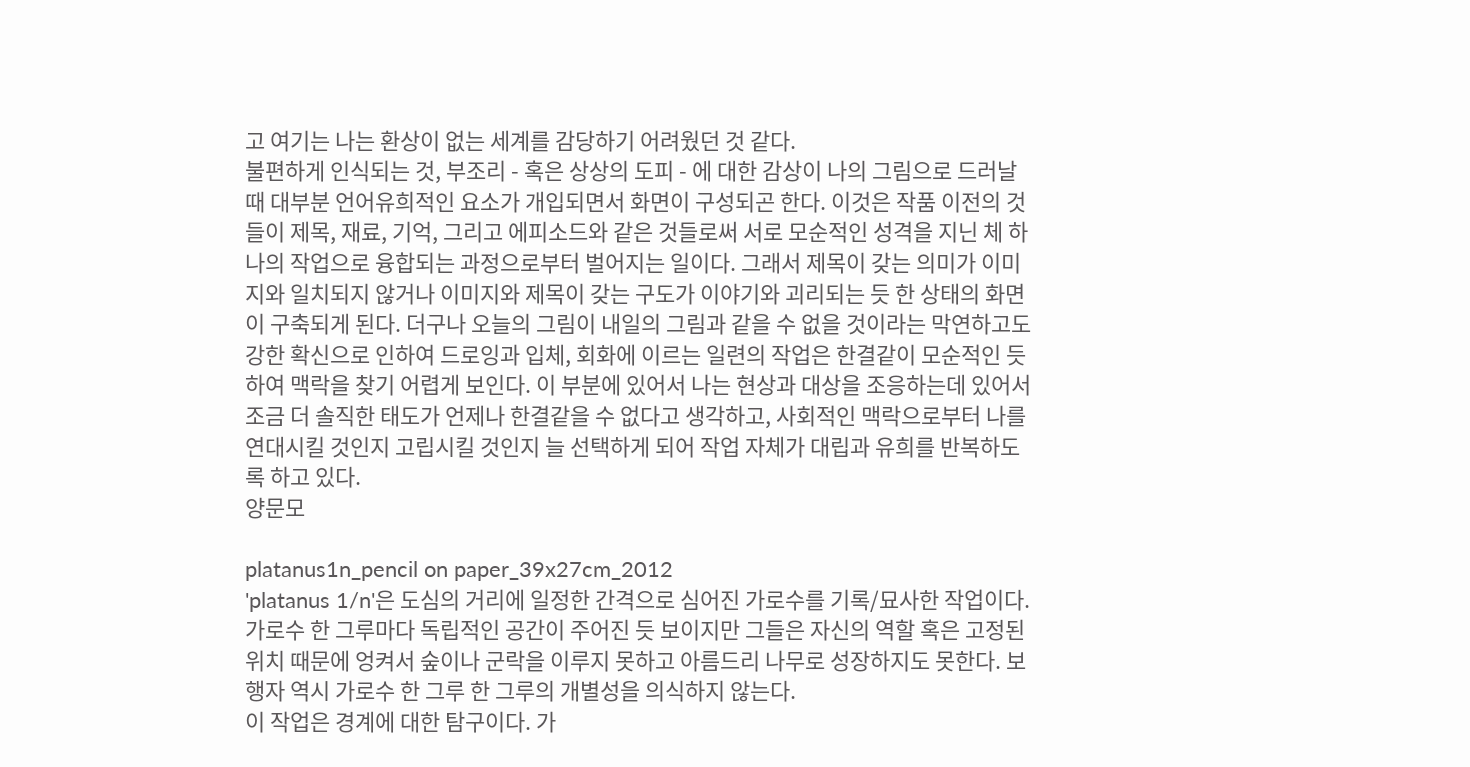고 여기는 나는 환상이 없는 세계를 감당하기 어려웠던 것 같다.
불편하게 인식되는 것, 부조리 - 혹은 상상의 도피 - 에 대한 감상이 나의 그림으로 드러날 때 대부분 언어유희적인 요소가 개입되면서 화면이 구성되곤 한다. 이것은 작품 이전의 것들이 제목, 재료, 기억, 그리고 에피소드와 같은 것들로써 서로 모순적인 성격을 지닌 체 하나의 작업으로 융합되는 과정으로부터 벌어지는 일이다. 그래서 제목이 갖는 의미가 이미지와 일치되지 않거나 이미지와 제목이 갖는 구도가 이야기와 괴리되는 듯 한 상태의 화면이 구축되게 된다. 더구나 오늘의 그림이 내일의 그림과 같을 수 없을 것이라는 막연하고도 강한 확신으로 인하여 드로잉과 입체, 회화에 이르는 일련의 작업은 한결같이 모순적인 듯 하여 맥락을 찾기 어렵게 보인다. 이 부분에 있어서 나는 현상과 대상을 조응하는데 있어서 조금 더 솔직한 태도가 언제나 한결같을 수 없다고 생각하고, 사회적인 맥락으로부터 나를 연대시킬 것인지 고립시킬 것인지 늘 선택하게 되어 작업 자체가 대립과 유희를 반복하도록 하고 있다.
양문모

platanus1n_pencil on paper_39x27cm_2012
'platanus 1/n'은 도심의 거리에 일정한 간격으로 심어진 가로수를 기록/묘사한 작업이다. 가로수 한 그루마다 독립적인 공간이 주어진 듯 보이지만 그들은 자신의 역할 혹은 고정된 위치 때문에 엉켜서 숲이나 군락을 이루지 못하고 아름드리 나무로 성장하지도 못한다. 보행자 역시 가로수 한 그루 한 그루의 개별성을 의식하지 않는다.
이 작업은 경계에 대한 탐구이다. 가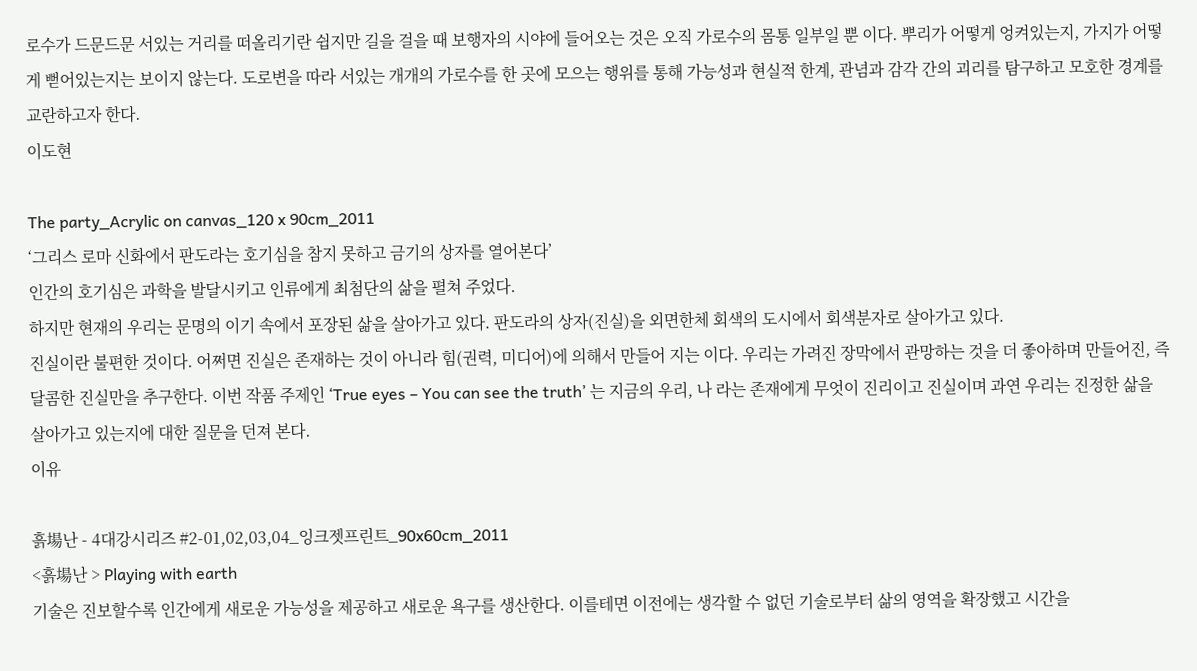로수가 드문드문 서있는 거리를 떠올리기란 쉽지만 길을 걸을 때 보행자의 시야에 들어오는 것은 오직 가로수의 몸통 일부일 뿐 이다. 뿌리가 어떻게 엉켜있는지, 가지가 어떻게 뻗어있는지는 보이지 않는다. 도로변을 따라 서있는 개개의 가로수를 한 곳에 모으는 행위를 통해 가능성과 현실적 한계, 관념과 감각 간의 괴리를 탐구하고 모호한 경계를 교란하고자 한다.
이도현

The party_Acrylic on canvas_120 x 90cm_2011
‘그리스 로마 신화에서 판도라는 호기심을 참지 못하고 금기의 상자를 열어본다’
인간의 호기심은 과학을 발달시키고 인류에게 최첨단의 삶을 펼쳐 주었다.
하지만 현재의 우리는 문명의 이기 속에서 포장된 삶을 살아가고 있다. 판도라의 상자(진실)을 외면한체 회색의 도시에서 회색분자로 살아가고 있다.
진실이란 불편한 것이다. 어쩌면 진실은 존재하는 것이 아니라 힘(권력, 미디어)에 의해서 만들어 지는 이다. 우리는 가려진 장막에서 관망하는 것을 더 좋아하며 만들어진, 즉 달콤한 진실만을 추구한다. 이번 작품 주제인 ‘True eyes – You can see the truth’ 는 지금의 우리, 나 라는 존재에게 무엇이 진리이고 진실이며 과연 우리는 진정한 삶을 살아가고 있는지에 대한 질문을 던져 본다.
이유

흙場난 - 4대강시리즈 #2-01,02,03,04_잉크젯프린트_90x60cm_2011
<흙場난 > Playing with earth
기술은 진보할수록 인간에게 새로운 가능성을 제공하고 새로운 욕구를 생산한다. 이를테면 이전에는 생각할 수 없던 기술로부터 삶의 영역을 확장했고 시간을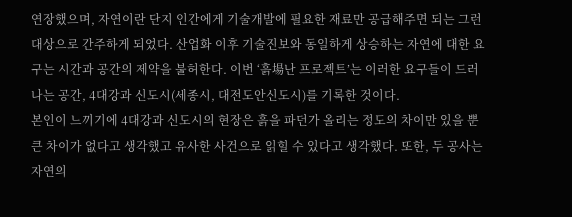연장했으며, 자연이란 단지 인간에게 기술개발에 필요한 재료만 공급해주면 되는 그런 대상으로 간주하게 되었다. 산업화 이후 기술진보와 동일하게 상승하는 자연에 대한 요구는 시간과 공간의 제약을 불허한다. 이번 ‘흙場난 프로젝트’는 이러한 요구들이 드러나는 공간, 4대강과 신도시(세종시, 대전도안신도시)를 기록한 것이다.
본인이 느끼기에 4대강과 신도시의 현장은 흙을 파던가 올리는 정도의 차이만 있을 뿐 큰 차이가 없다고 생각했고 유사한 사건으로 읽힐 수 있다고 생각했다. 또한, 두 공사는 자연의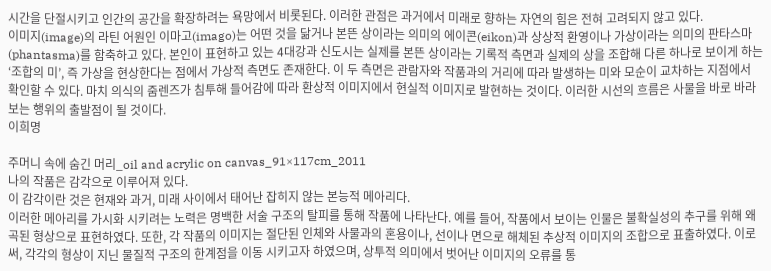시간을 단절시키고 인간의 공간을 확장하려는 욕망에서 비롯된다. 이러한 관점은 과거에서 미래로 향하는 자연의 힘은 전혀 고려되지 않고 있다.
이미지(image)의 라틴 어원인 이마고(imago)는 어떤 것을 닮거나 본뜬 상이라는 의미의 에이콘(eikon)과 상상적 환영이나 가상이라는 의미의 판타스마(phantasma)를 함축하고 있다. 본인이 표현하고 있는 4대강과 신도시는 실제를 본뜬 상이라는 기록적 측면과 실제의 상을 조합해 다른 하나로 보이게 하는 ‘조합의 미’, 즉 가상을 현상한다는 점에서 가상적 측면도 존재한다. 이 두 측면은 관람자와 작품과의 거리에 따라 발생하는 미와 모순이 교차하는 지점에서 확인할 수 있다. 마치 의식의 줌렌즈가 침투해 들어감에 따라 환상적 이미지에서 현실적 이미지로 발현하는 것이다. 이러한 시선의 흐름은 사물을 바로 바라보는 행위의 출발점이 될 것이다.
이희명

주머니 속에 숨긴 머리_oil and acrylic on canvas_91×117cm_2011
나의 작품은 감각으로 이루어져 있다.
이 감각이란 것은 현재와 과거, 미래 사이에서 태어난 잡히지 않는 본능적 메아리다.
이러한 메아리를 가시화 시키려는 노력은 명백한 서술 구조의 탈피를 통해 작품에 나타난다. 예를 들어, 작품에서 보이는 인물은 불확실성의 추구를 위해 왜곡된 형상으로 표현하였다. 또한, 각 작품의 이미지는 절단된 인체와 사물과의 혼용이나, 선이나 면으로 해체된 추상적 이미지의 조합으로 표출하였다. 이로써, 각각의 형상이 지닌 물질적 구조의 한계점을 이동 시키고자 하였으며, 상투적 의미에서 벗어난 이미지의 오류를 통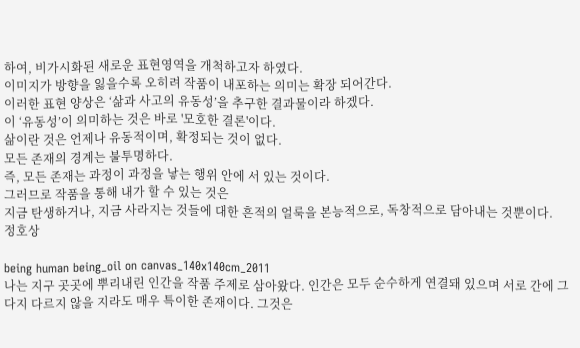하여, 비가시화된 새로운 표현영역을 개척하고자 하였다.
이미지가 방향을 잃을수록 오히려 작품이 내포하는 의미는 확장 되어간다.
이러한 표현 양상은 ‘삶과 사고의 유동성’을 추구한 결과물이라 하겠다.
이 ‘유동성’이 의미하는 것은 바로 '모호한 결론'이다.
삶이란 것은 언제나 유동적이며, 확정되는 것이 없다.
모든 존재의 경계는 불투명하다.
즉, 모든 존재는 과정이 과정을 낳는 행위 안에 서 있는 것이다.
그러므로 작품을 통해 내가 할 수 있는 것은
지금 탄생하거나, 지금 사라지는 것들에 대한 흔적의 얼룩을 본능적으로, 독창적으로 담아내는 것뿐이다.
정호상

being human being_oil on canvas_140x140cm_2011
나는 지구 곳곳에 뿌리내린 인간을 작품 주제로 삼아왔다. 인간은 모두 순수하게 연결돼 있으며 서로 간에 그다지 다르지 않을 지라도 매우 특이한 존재이다. 그것은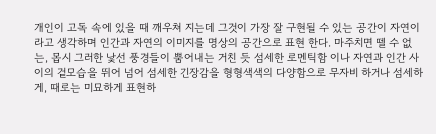개인이 고독 속에 있을 때 깨우쳐 지는데 그것이 가장 잘 구현될 수 있는 공간이 자연이라고 생각하며 인간과 자연의 이미지를 명상의 공간으로 표현 한다. 마주치면 뗄 수 없는, 몹시 그러한 낯선 풍경들이 뿜어내는 거친 듯 섬세한 로멘틱함 이나 자연과 인간 사이의 겉모습을 뛰어 넘어 섬세한 긴장감을 형형색색의 다양함으로 무자비 하거나 섬세하게, 때로는 미묘하게 표현하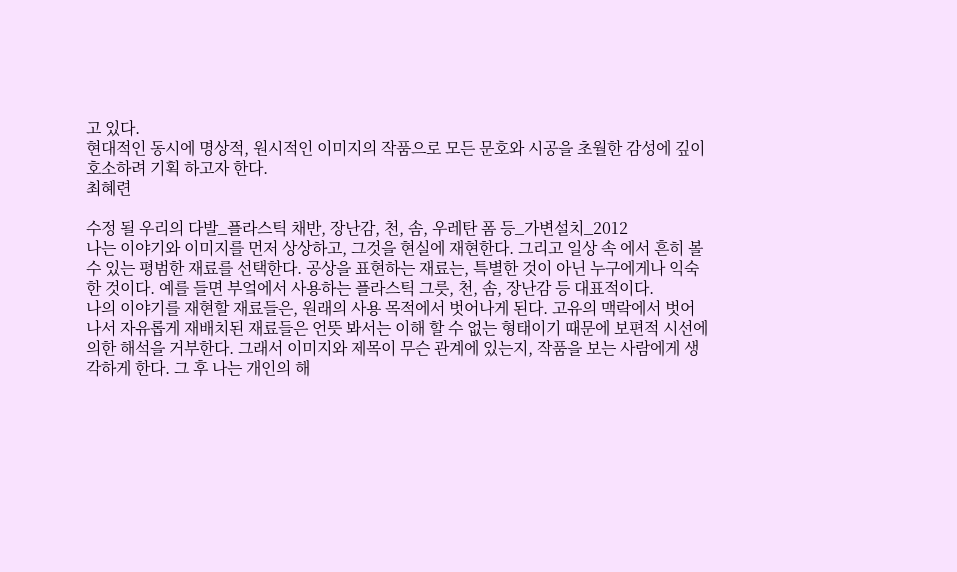고 있다.
현대적인 동시에 명상적, 원시적인 이미지의 작품으로 모든 문호와 시공을 초월한 감성에 깊이 호소하려 기획 하고자 한다.
최혜련

수정 될 우리의 다발_플라스틱 채반, 장난감, 천, 솜, 우레탄 폼 등_가변설치_2012
나는 이야기와 이미지를 먼저 상상하고, 그것을 현실에 재현한다. 그리고 일상 속 에서 흔히 볼 수 있는 평범한 재료를 선택한다. 공상을 표현하는 재료는, 특별한 것이 아닌 누구에게나 익숙한 것이다. 예를 들면 부엌에서 사용하는 플라스틱 그릇, 천, 솜, 장난감 등 대표적이다.
나의 이야기를 재현할 재료들은, 원래의 사용 목적에서 벗어나게 된다. 고유의 맥락에서 벗어나서 자유롭게 재배치된 재료들은 언뜻 봐서는 이해 할 수 없는 형태이기 때문에 보편적 시선에 의한 해석을 거부한다. 그래서 이미지와 제목이 무슨 관계에 있는지, 작품을 보는 사람에게 생각하게 한다. 그 후 나는 개인의 해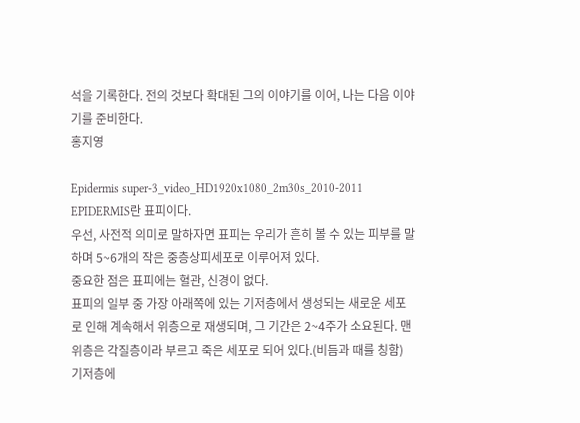석을 기록한다. 전의 것보다 확대된 그의 이야기를 이어, 나는 다음 이야기를 준비한다.
홍지영

Epidermis super-3_video_HD1920x1080_2m30s_2010-2011
EPIDERMIS란 표피이다.
우선, 사전적 의미로 말하자면 표피는 우리가 흔히 볼 수 있는 피부를 말하며 5~6개의 작은 중층상피세포로 이루어져 있다.
중요한 점은 표피에는 혈관, 신경이 없다.
표피의 일부 중 가장 아래쪽에 있는 기저층에서 생성되는 새로운 세포로 인해 계속해서 위층으로 재생되며, 그 기간은 2~4주가 소요된다. 맨 위층은 각질층이라 부르고 죽은 세포로 되어 있다.(비듬과 때를 칭함)
기저층에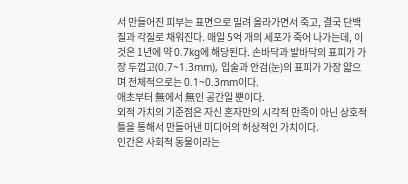서 만들어진 피부는 표면으로 밀려 올라가면서 죽고, 결국 단백질과 각질로 채워진다. 매일 5억 개의 세포가 죽어 나가는데, 이것은 1년에 약 0.7kg에 해당된다. 손바닥과 발바닥의 표피가 가장 두껍고(0.7~1.3mm), 입술과 안검(눈)의 표피가 가장 얇으며 전체적으로는 0.1~0.3mm이다.
애초부터 無에서 無인 공간일 뿐이다.
외적 가치의 기준점은 자신 혼자만의 시각적 만족이 아닌 상호적 틀을 통해서 만들어낸 미디어의 허상적인 가치이다.
인간은 사회적 동물이라는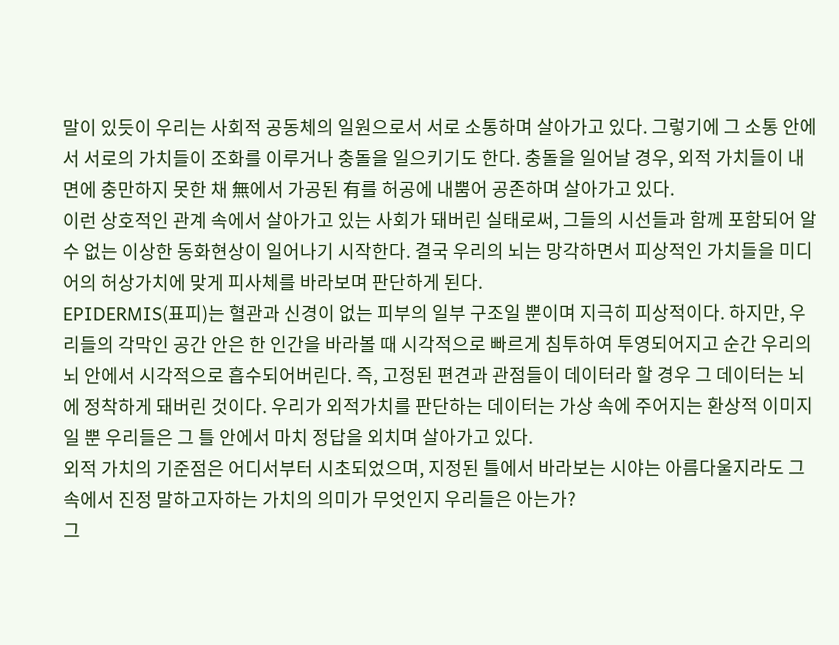말이 있듯이 우리는 사회적 공동체의 일원으로서 서로 소통하며 살아가고 있다. 그렇기에 그 소통 안에서 서로의 가치들이 조화를 이루거나 충돌을 일으키기도 한다. 충돌을 일어날 경우, 외적 가치들이 내면에 충만하지 못한 채 無에서 가공된 有를 허공에 내뿜어 공존하며 살아가고 있다.
이런 상호적인 관계 속에서 살아가고 있는 사회가 돼버린 실태로써, 그들의 시선들과 함께 포함되어 알 수 없는 이상한 동화현상이 일어나기 시작한다. 결국 우리의 뇌는 망각하면서 피상적인 가치들을 미디어의 허상가치에 맞게 피사체를 바라보며 판단하게 된다.
EPIDERMIS(표피)는 혈관과 신경이 없는 피부의 일부 구조일 뿐이며 지극히 피상적이다. 하지만, 우리들의 각막인 공간 안은 한 인간을 바라볼 때 시각적으로 빠르게 침투하여 투영되어지고 순간 우리의 뇌 안에서 시각적으로 흡수되어버린다. 즉, 고정된 편견과 관점들이 데이터라 할 경우 그 데이터는 뇌에 정착하게 돼버린 것이다. 우리가 외적가치를 판단하는 데이터는 가상 속에 주어지는 환상적 이미지일 뿐 우리들은 그 틀 안에서 마치 정답을 외치며 살아가고 있다.
외적 가치의 기준점은 어디서부터 시초되었으며, 지정된 틀에서 바라보는 시야는 아름다울지라도 그 속에서 진정 말하고자하는 가치의 의미가 무엇인지 우리들은 아는가?
그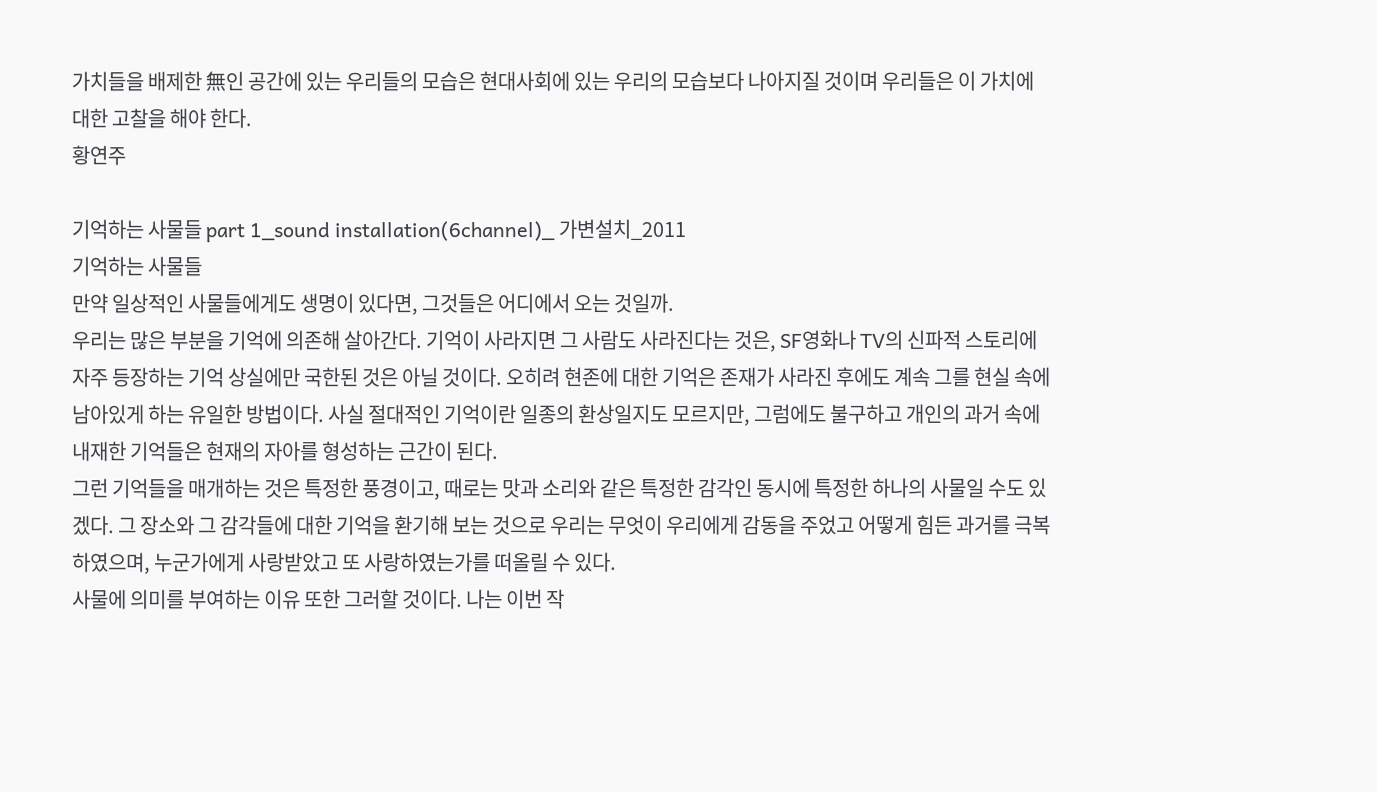가치들을 배제한 無인 공간에 있는 우리들의 모습은 현대사회에 있는 우리의 모습보다 나아지질 것이며 우리들은 이 가치에 대한 고찰을 해야 한다.
황연주

기억하는 사물들 part 1_sound installation(6channel)_ 가변설치_2011
기억하는 사물들
만약 일상적인 사물들에게도 생명이 있다면, 그것들은 어디에서 오는 것일까.
우리는 많은 부분을 기억에 의존해 살아간다. 기억이 사라지면 그 사람도 사라진다는 것은, SF영화나 TV의 신파적 스토리에 자주 등장하는 기억 상실에만 국한된 것은 아닐 것이다. 오히려 현존에 대한 기억은 존재가 사라진 후에도 계속 그를 현실 속에 남아있게 하는 유일한 방법이다. 사실 절대적인 기억이란 일종의 환상일지도 모르지만, 그럼에도 불구하고 개인의 과거 속에 내재한 기억들은 현재의 자아를 형성하는 근간이 된다.
그런 기억들을 매개하는 것은 특정한 풍경이고, 때로는 맛과 소리와 같은 특정한 감각인 동시에 특정한 하나의 사물일 수도 있겠다. 그 장소와 그 감각들에 대한 기억을 환기해 보는 것으로 우리는 무엇이 우리에게 감동을 주었고 어떻게 힘든 과거를 극복하였으며, 누군가에게 사랑받았고 또 사랑하였는가를 떠올릴 수 있다.
사물에 의미를 부여하는 이유 또한 그러할 것이다. 나는 이번 작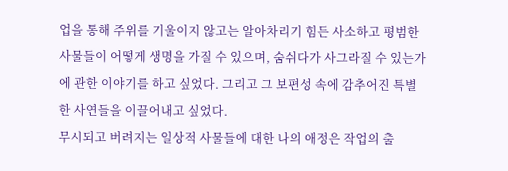업을 통해 주위를 기울이지 않고는 알아차리기 힘든 사소하고 평범한 사물들이 어떻게 생명을 가질 수 있으며, 숨쉬다가 사그라질 수 있는가에 관한 이야기를 하고 싶었다. 그리고 그 보편성 속에 감추어진 특별한 사연들을 이끌어내고 싶었다.
무시되고 버려지는 일상적 사물들에 대한 나의 애정은 작업의 출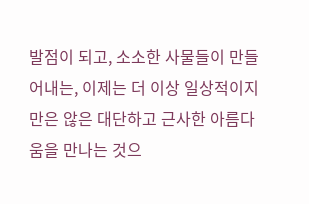발점이 되고, 소소한 사물들이 만들어내는, 이제는 더 이상 일상적이지만은 않은 대단하고 근사한 아름다움을 만나는 것으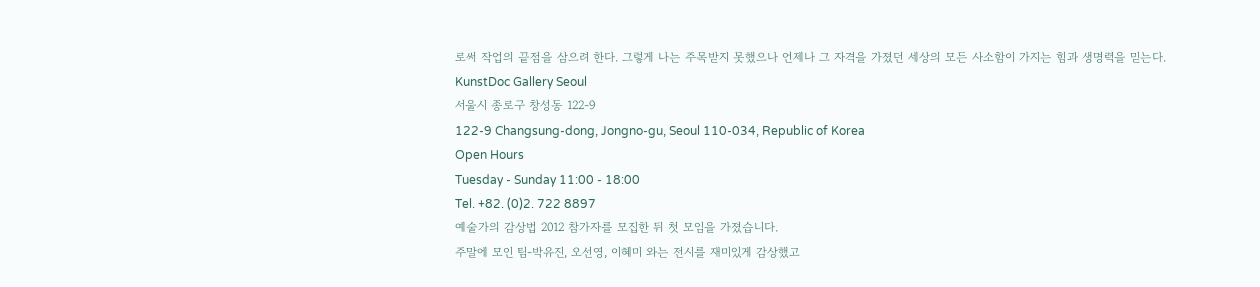로써 작업의 끝점을 삼으려 한다. 그렇게 나는 주목받지 못했으나 언제나 그 자격을 가졌던 세상의 모든 사소함이 가지는 힘과 생명력을 믿는다.
KunstDoc Gallery Seoul
서울시 종로구 창성동 122-9
122-9 Changsung-dong, Jongno-gu, Seoul 110-034, Republic of Korea
Open Hours
Tuesday - Sunday 11:00 - 18:00
Tel. +82. (0)2. 722 8897
예술가의 감상법 2012 참가자를 모집한 뒤 첫 모임을 가졌습니다.
주말에 모인 팀-박유진, 오선영, 이혜미 와는 전시를 재미있게 감상했고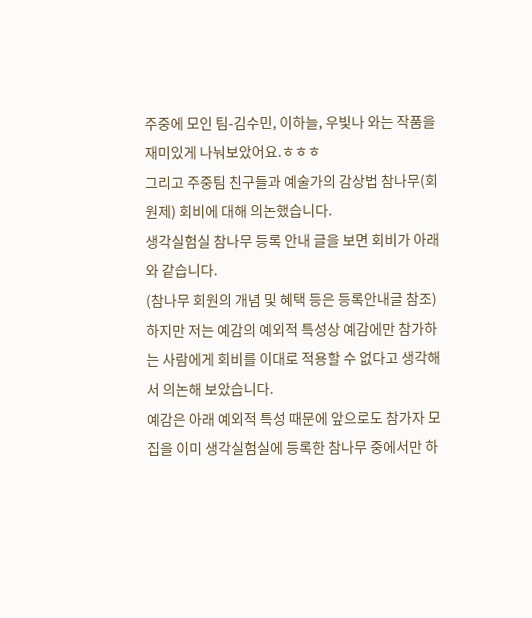주중에 모인 팀-김수민, 이하늘, 우빛나 와는 작품을 재미있게 나눠보았어요.ㅎㅎㅎ
그리고 주중팀 친구들과 예술가의 감상법 참나무(회원제) 회비에 대해 의논했습니다.
생각실험실 참나무 등록 안내 글을 보면 회비가 아래와 같습니다.
(참나무 회원의 개념 및 혜택 등은 등록안내글 참조)
하지만 저는 예감의 예외적 특성상 예감에만 참가하는 사람에게 회비를 이대로 적용할 수 없다고 생각해서 의논해 보았습니다.
예감은 아래 예외적 특성 때문에 앞으로도 참가자 모집을 이미 생각실험실에 등록한 참나무 중에서만 하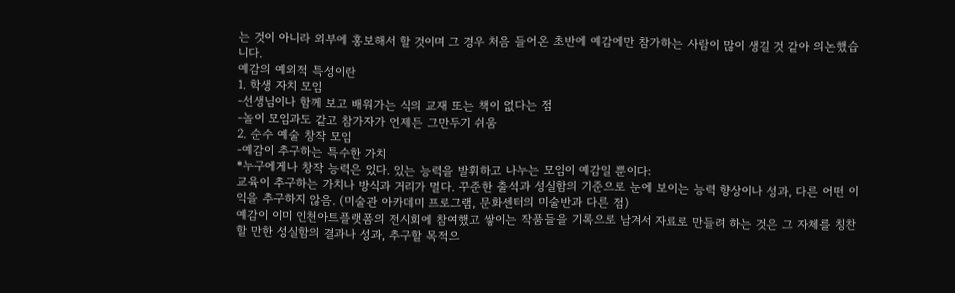는 것이 아니라 외부에 홍보해서 할 것이며 그 경우 처음 들어온 초반에 예감에만 참가하는 사람이 많이 생길 것 같아 의논했습니다.
예감의 예외적 특성이란
1. 학생 자치 모임
-선생님이나 함께 보고 배워가는 식의 교재 또는 책이 없다는 점
-놀이 모임과도 같고 참가자가 언제든 그만두기 쉬움
2. 순수 예술 창작 모임
-예감이 추구하는 특수한 가치
*누구에게나 창작 능력은 있다. 있는 능력을 발휘하고 나누는 모임이 예감일 뿐이다:
교육이 추구하는 가치나 방식과 거리가 멀다. 꾸준한 출석과 성실함의 기준으로 눈에 보이는 능력 향상이나 성과, 다른 어떤 이익을 추구하지 않음. (미술관 아카데미 프로그램, 문화센터의 미술반과 다른 점)
예감이 이미 인천아트플랫폼의 전시회에 참여했고 쌓이는 작품들을 기록으로 남겨서 자료로 만들려 하는 것은 그 자체를 칭찬할 만한 성실함의 결과나 성과, 추구할 목적으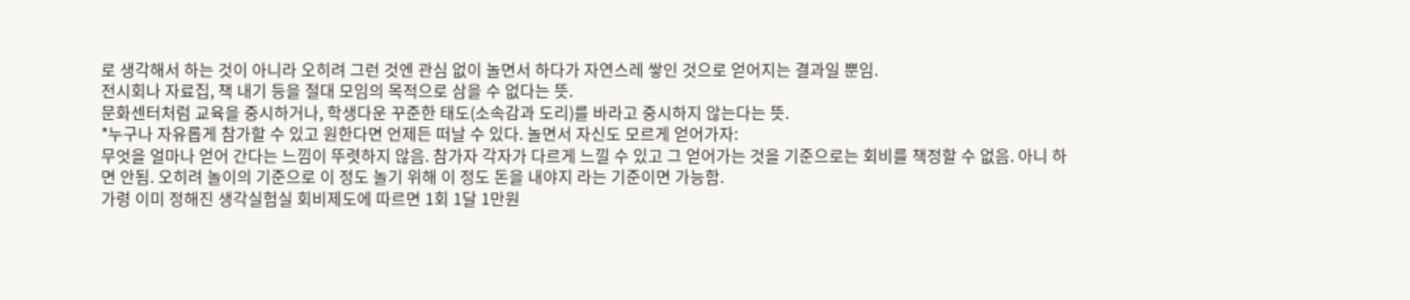로 생각해서 하는 것이 아니라 오히려 그런 것엔 관심 없이 놀면서 하다가 자연스레 쌓인 것으로 얻어지는 결과일 뿐임.
전시회나 자료집, 책 내기 등을 절대 모임의 목적으로 삼을 수 없다는 뜻.
문화센터처럼 교육을 중시하거나, 학생다운 꾸준한 태도(소속감과 도리)를 바라고 중시하지 않는다는 뜻.
*누구나 자유롭게 참가할 수 있고 원한다면 언제든 떠날 수 있다. 놀면서 자신도 모르게 얻어가자:
무엇을 얼마나 얻어 간다는 느낌이 뚜렷하지 않음. 참가자 각자가 다르게 느낄 수 있고 그 얻어가는 것을 기준으로는 회비를 책정할 수 없음. 아니 하면 안됨. 오히려 놀이의 기준으로 이 정도 놀기 위해 이 정도 돈을 내야지 라는 기준이면 가능함.
가령 이미 정해진 생각실험실 회비제도에 따르면 1회 1달 1만원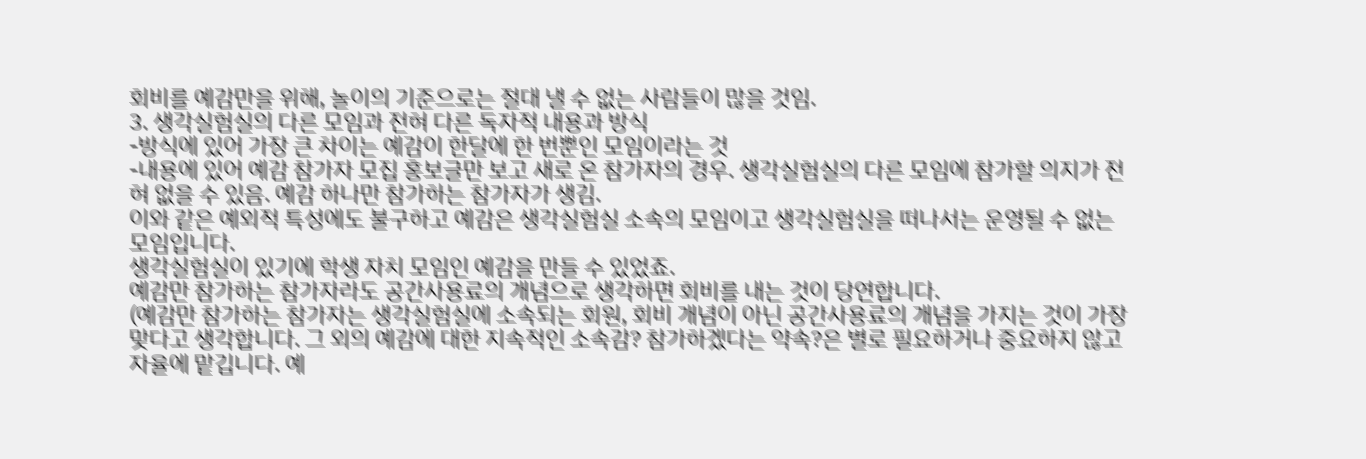회비를 예감만을 위해, 놀이의 기준으로는 절대 낼 수 없는 사람들이 많을 것임.
3. 생각실험실의 다른 모임과 전혀 다른 독자적 내용과 방식
-방식에 있어 가장 큰 차이는 예감이 한달에 한 번뿐인 모임이라는 것
-내용에 있어 예감 참가자 모집 홍보글만 보고 새로 온 참가자의 경우. 생각실험실의 다른 모임에 참가할 의지가 전혀 없을 수 있음. 예감 하나만 참가하는 참가자가 생김.
이와 같은 예외적 특성에도 불구하고 예감은 생각실험실 소속의 모임이고 생각실험실을 떠나서는 운영될 수 없는 모임입니다.
생각실험실이 있기에 학생 자치 모임인 예감을 만들 수 있었죠.
예감만 참가하는 참가자라도 공간사용료의 개념으로 생각하면 회비를 내는 것이 당연합니다.
(예감만 참가하는 참가자는 생각실험실에 소속되는 회원, 회비 개념이 아닌 공간사용료의 개념을 가지는 것이 가장 맞다고 생각합니다. 그 외의 예감에 대한 지속적인 소속감? 참가하겠다는 약속?은 별로 필요하거나 중요하지 않고 자율에 맡깁니다. 예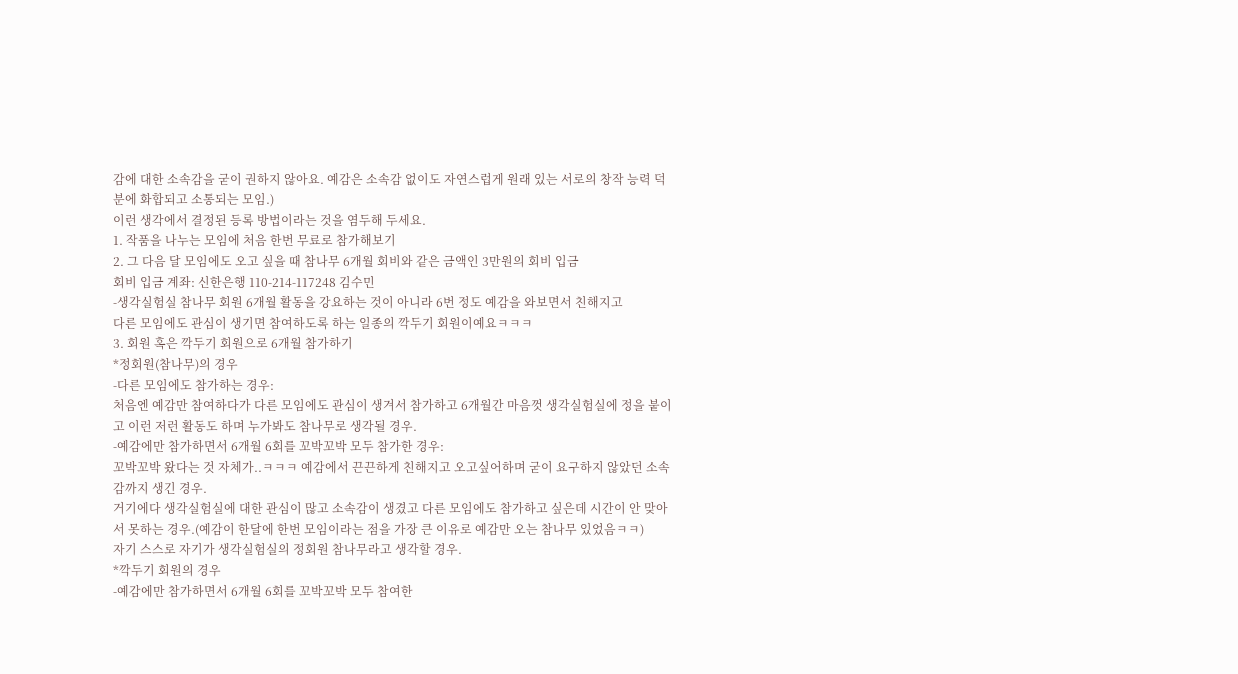감에 대한 소속감을 굳이 권하지 않아요. 예감은 소속감 없이도 자연스럽게 원래 있는 서로의 창작 능력 덕분에 화합되고 소통되는 모임.)
이런 생각에서 결정된 등록 방법이라는 것을 염두해 두세요.
1. 작품을 나누는 모임에 처음 한번 무료로 참가해보기
2. 그 다음 달 모임에도 오고 싶을 때 참나무 6개월 회비와 같은 금액인 3만원의 회비 입금
회비 입금 계좌: 신한은행 110-214-117248 김수민
-생각실험실 참나무 회원 6개월 활동을 강요하는 것이 아니라 6번 정도 예감을 와보면서 친해지고
다른 모임에도 관심이 생기면 참여하도록 하는 일종의 깍두기 회원이예요ㅋㅋㅋ
3. 회원 혹은 깍두기 회원으로 6개월 참가하기
*정회원(참나무)의 경우
-다른 모임에도 참가하는 경우:
처음엔 예감만 참여하다가 다른 모임에도 관심이 생겨서 참가하고 6개월간 마음껏 생각실험실에 정을 붙이고 이런 저런 활동도 하며 누가봐도 참나무로 생각될 경우.
-예감에만 참가하면서 6개월 6회를 꼬박꼬박 모두 참가한 경우:
꼬박꼬박 왔다는 것 자체가..ㅋㅋㅋ 예감에서 끈끈하게 친해지고 오고싶어하며 굳이 요구하지 않았던 소속감까지 생긴 경우.
거기에다 생각실험실에 대한 관심이 많고 소속감이 생겼고 다른 모임에도 참가하고 싶은데 시간이 안 맞아서 못하는 경우.(예감이 한달에 한번 모임이라는 점을 가장 큰 이유로 예감만 오는 참나무 있었음ㅋㅋ)
자기 스스로 자기가 생각실험실의 정회원 참나무라고 생각할 경우.
*깍두기 회원의 경우
-예감에만 참가하면서 6개월 6회를 꼬박꼬박 모두 참여한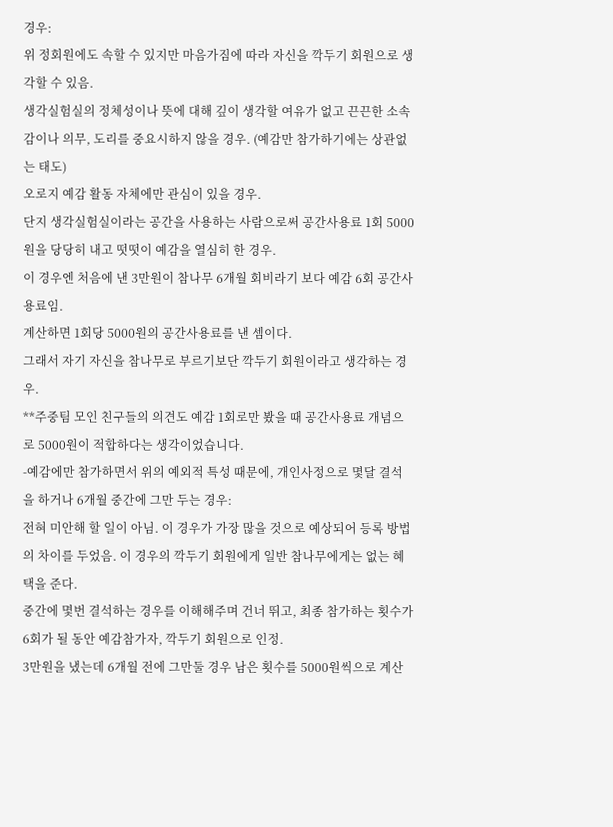경우:
위 정회원에도 속할 수 있지만 마음가짐에 따라 자신을 깍두기 회원으로 생각할 수 있음.
생각실험실의 정체성이나 뜻에 대해 깊이 생각할 여유가 없고 끈끈한 소속감이나 의무, 도리를 중요시하지 않을 경우. (예감만 참가하기에는 상관없는 태도)
오로지 예감 활동 자체에만 관심이 있을 경우.
단지 생각실험실이라는 공간을 사용하는 사람으로써 공간사용료 1회 5000원을 당당히 내고 떳떳이 예감을 열심히 한 경우.
이 경우엔 처음에 낸 3만원이 참나무 6개월 회비라기 보다 예감 6회 공간사용료임.
계산하면 1회당 5000원의 공간사용료를 낸 셈이다.
그래서 자기 자신을 참나무로 부르기보단 깍두기 회원이라고 생각하는 경우.
**주중팀 모인 친구들의 의견도 예감 1회로만 봤을 때 공간사용료 개념으로 5000원이 적합하다는 생각이었습니다.
-예감에만 참가하면서 위의 예외적 특성 때문에, 개인사정으로 몇달 결석을 하거나 6개월 중간에 그만 두는 경우:
전혀 미안해 할 일이 아님. 이 경우가 가장 많을 것으로 예상되어 등록 방법의 차이를 두었음. 이 경우의 깍두기 회원에게 일반 참나무에게는 없는 혜택을 준다.
중간에 몇번 결석하는 경우를 이해해주며 건너 뛰고, 최종 참가하는 횟수가 6회가 될 동안 예감참가자, 깍두기 회원으로 인정.
3만원을 냈는데 6개월 전에 그만둘 경우 남은 횟수를 5000원씩으로 계산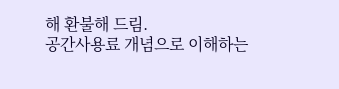해 환불해 드림.
공간사용료 개념으로 이해하는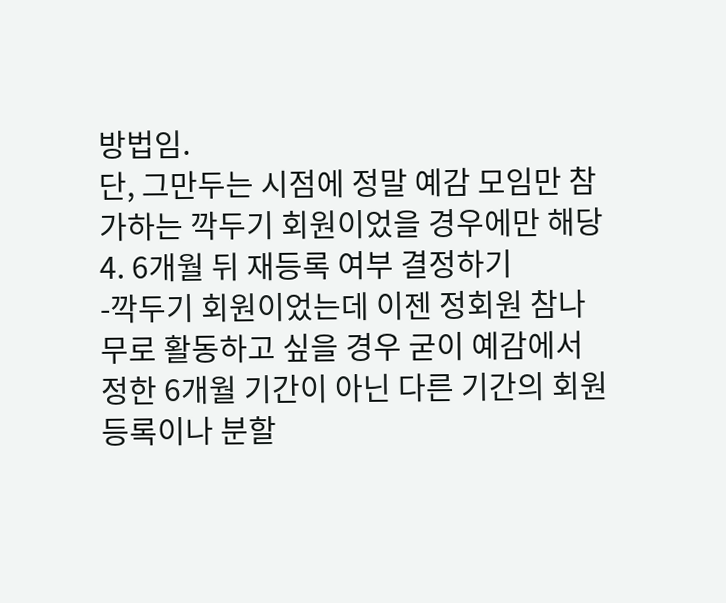방법임.
단, 그만두는 시점에 정말 예감 모임만 참가하는 깍두기 회원이었을 경우에만 해당
4. 6개월 뒤 재등록 여부 결정하기
-깍두기 회원이었는데 이젠 정회원 참나무로 활동하고 싶을 경우 굳이 예감에서 정한 6개월 기간이 아닌 다른 기간의 회원 등록이나 분할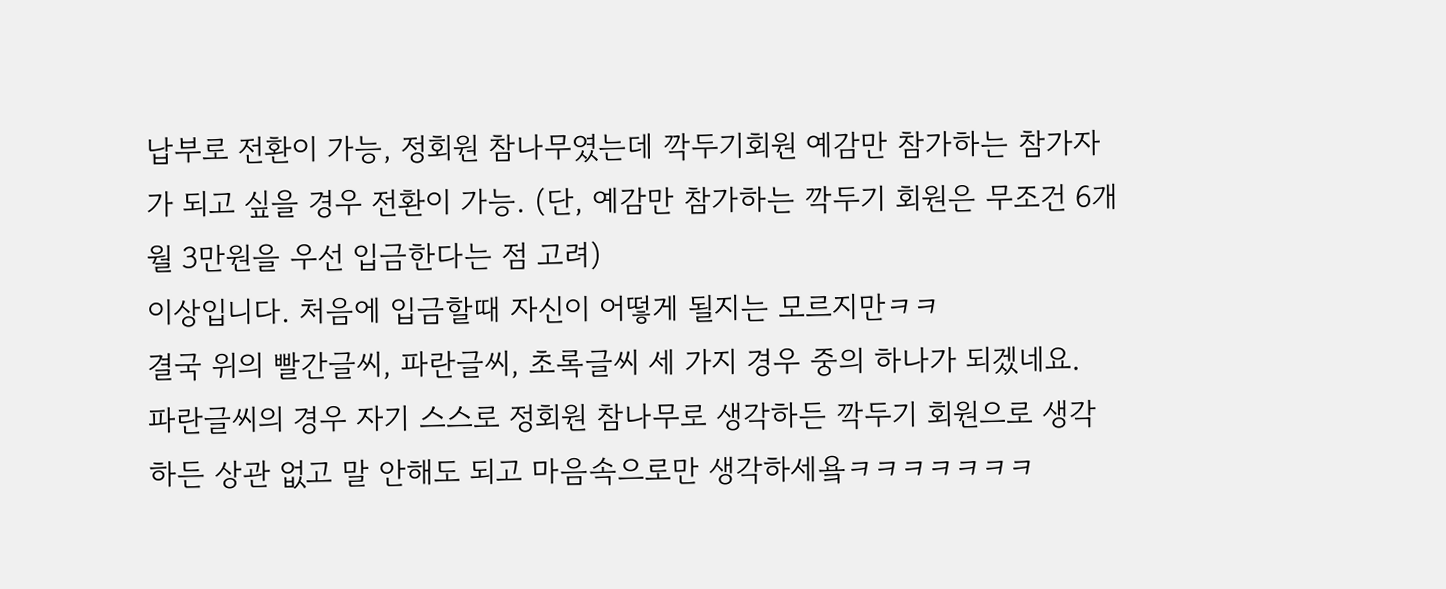납부로 전환이 가능, 정회원 참나무였는데 깍두기회원 예감만 참가하는 참가자가 되고 싶을 경우 전환이 가능. (단, 예감만 참가하는 깍두기 회원은 무조건 6개월 3만원을 우선 입금한다는 점 고려)
이상입니다. 처음에 입금할때 자신이 어떻게 될지는 모르지만ㅋㅋ
결국 위의 빨간글씨, 파란글씨, 초록글씨 세 가지 경우 중의 하나가 되겠네요.
파란글씨의 경우 자기 스스로 정회원 참나무로 생각하든 깍두기 회원으로 생각하든 상관 없고 말 안해도 되고 마음속으로만 생각하세욬ㅋㅋㅋㅋㅋㅋㅋ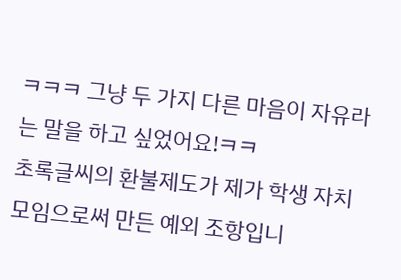ㅋㅋㅋ 그냥 두 가지 다른 마음이 자유라는 말을 하고 싶었어요!ㅋㅋ
초록글씨의 환불제도가 제가 학생 자치 모임으로써 만든 예외 조항입니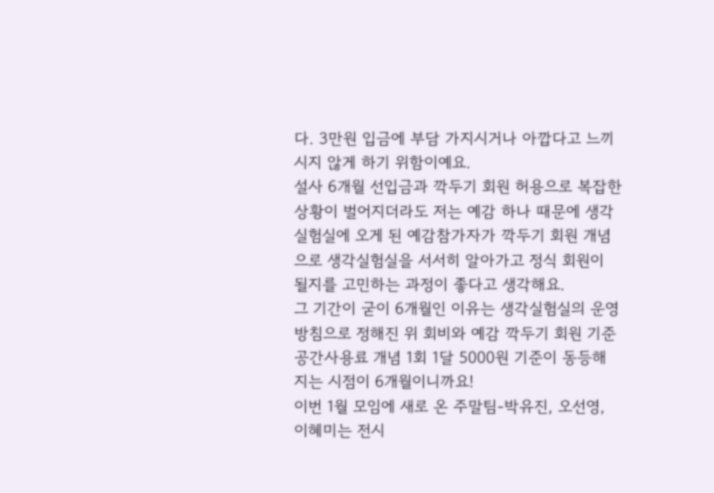다. 3만원 입금에 부담 가지시거나 아깝다고 느끼시지 않게 하기 위함이예요.
설사 6개월 선입금과 깍두기 회원 허용으로 복잡한 상황이 벌어지더라도 저는 예감 하나 때문에 생각실험실에 오게 된 예감참가자가 깍두기 회원 개념으로 생각실험실을 서서히 알아가고 정식 회원이 될지를 고민하는 과정이 좋다고 생각해요.
그 기간이 굳이 6개월인 이유는 생각실험실의 운영방침으로 정해진 위 회비와 예감 깍두기 회원 기준 공간사용료 개념 1회 1달 5000원 기준이 동등해 지는 시점이 6개월이니까요!
이번 1월 모임에 새로 온 주말팀-박유진, 오선영, 이혜미는 전시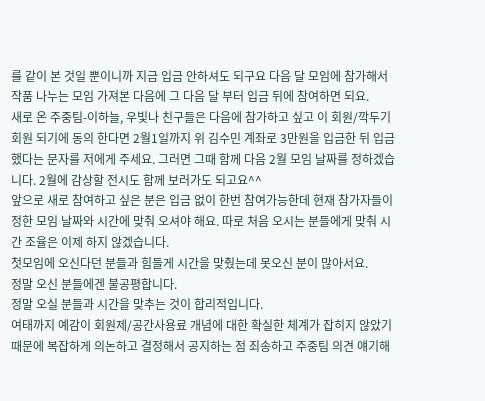를 같이 본 것일 뿐이니까 지금 입금 안하셔도 되구요 다음 달 모임에 참가해서 작품 나누는 모임 가져본 다음에 그 다음 달 부터 입금 뒤에 참여하면 되요.
새로 온 주중팀-이하늘, 우빛나 친구들은 다음에 참가하고 싶고 이 회원/깍두기 회원 되기에 동의 한다면 2월1일까지 위 김수민 계좌로 3만원을 입금한 뒤 입금 했다는 문자를 저에게 주세요. 그러면 그때 함께 다음 2월 모임 날짜를 정하겠습니다. 2월에 감상할 전시도 함께 보러가도 되고요^^
앞으로 새로 참여하고 싶은 분은 입금 없이 한번 참여가능한데 현재 참가자들이 정한 모임 날짜와 시간에 맞춰 오셔야 해요. 따로 처음 오시는 분들에게 맞춰 시간 조율은 이제 하지 않겠습니다.
첫모임에 오신다던 분들과 힘들게 시간을 맞췄는데 못오신 분이 많아서요.
정말 오신 분들에겐 불공평합니다.
정말 오실 분들과 시간을 맞추는 것이 합리적입니다.
여태까지 예감이 회원제/공간사용료 개념에 대한 확실한 체계가 잡히지 않았기 때문에 복잡하게 의논하고 결정해서 공지하는 점 죄송하고 주중팀 의견 얘기해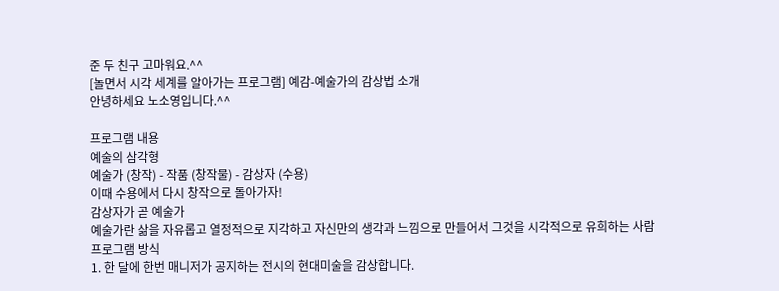준 두 친구 고마워요.^^
[놀면서 시각 세계를 알아가는 프로그램] 예감-예술가의 감상법 소개
안녕하세요 노소영입니다.^^

프로그램 내용
예술의 삼각형
예술가 (창작) - 작품 (창작물) - 감상자 (수용)
이때 수용에서 다시 창작으로 돌아가자!
감상자가 곧 예술가
예술가란 삶을 자유롭고 열정적으로 지각하고 자신만의 생각과 느낌으로 만들어서 그것을 시각적으로 유희하는 사람
프로그램 방식
1. 한 달에 한번 매니저가 공지하는 전시의 현대미술을 감상합니다.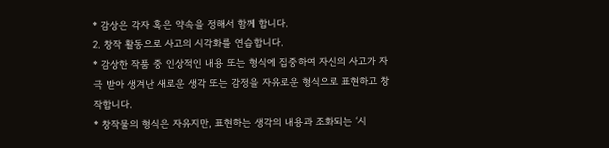* 감상은 각자 혹은 약속을 정해서 함께 합니다.
2. 창작 활동으로 사고의 시각화를 연습합니다.
* 감상한 작품 중 인상적인 내용 또는 형식에 집중하여 자신의 사고가 자극 받아 생겨난 새로운 생각 또는 감정을 자유로운 형식으로 표현하고 창작합니다.
* 창작물의 형식은 자유지만, 표현하는 생각의 내용과 조화되는 ‘시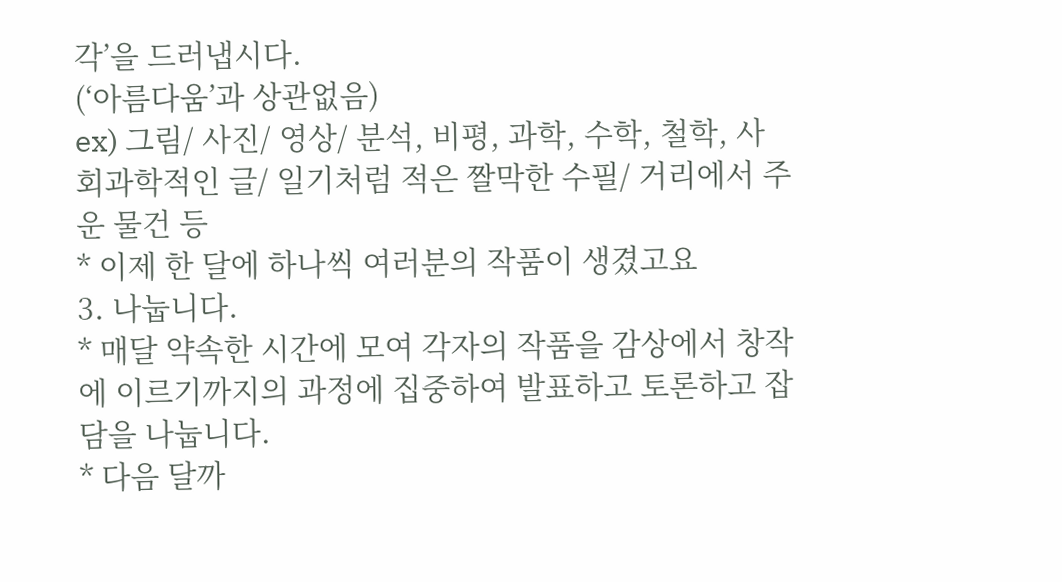각’을 드러냅시다.
(‘아름다움’과 상관없음)
ex) 그림/ 사진/ 영상/ 분석, 비평, 과학, 수학, 철학, 사회과학적인 글/ 일기처럼 적은 짤막한 수필/ 거리에서 주운 물건 등
* 이제 한 달에 하나씩 여러분의 작품이 생겼고요
3. 나눕니다.
* 매달 약속한 시간에 모여 각자의 작품을 감상에서 창작에 이르기까지의 과정에 집중하여 발표하고 토론하고 잡담을 나눕니다.
* 다음 달까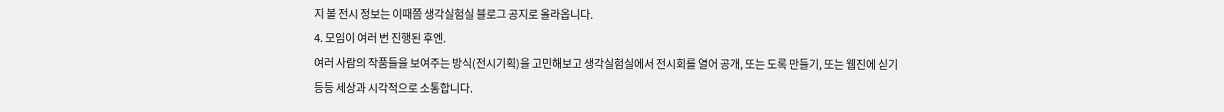지 볼 전시 정보는 이때쯤 생각실험실 블로그 공지로 올라옵니다.
4. 모임이 여러 번 진행된 후엔.
여러 사람의 작품들을 보여주는 방식(전시기획)을 고민해보고 생각실험실에서 전시회를 열어 공개, 또는 도록 만들기, 또는 웹진에 싣기 등등 세상과 시각적으로 소통합니다.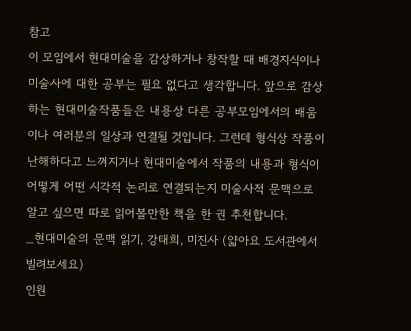참고
이 모임에서 현대미술을 감상하거나 창작할 때 배경지식이나 미술사에 대한 공부는 필요 없다고 생각합니다. 앞으로 감상하는 현대미술작품들은 내용상 다른 공부모임에서의 배움이나 여러분의 일상과 연결될 것입니다. 그런데 형식상 작품이 난해하다고 느껴지거나 현대미술에서 작품의 내용과 형식이 어떻게 어떤 시각적 논리로 연결되는지 미술사적 문맥으로 알고 싶으면 따로 읽어볼만한 책을 한 권 추천합니다.
_현대미술의 문맥 읽기, 강태희, 미진사 (얇아요 도서관에서 빌려보세요)
인원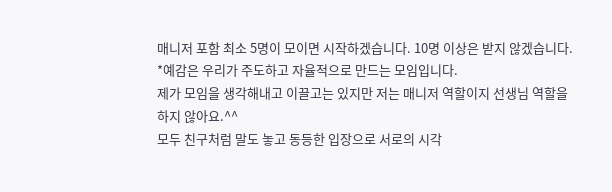매니저 포함 최소 5명이 모이면 시작하겠습니다. 10명 이상은 받지 않겠습니다.
*예감은 우리가 주도하고 자율적으로 만드는 모임입니다.
제가 모임을 생각해내고 이끌고는 있지만 저는 매니저 역할이지 선생님 역할을 하지 않아요.^^
모두 친구처럼 말도 놓고 동등한 입장으로 서로의 시각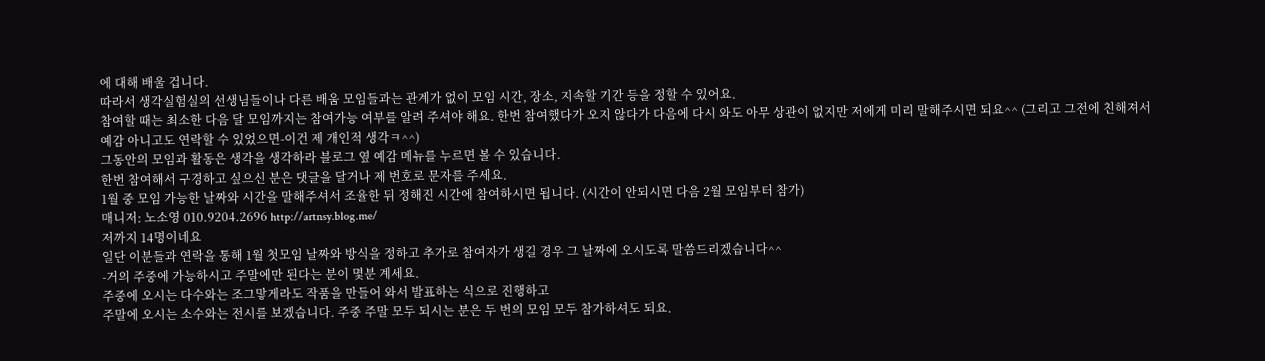에 대해 배울 겁니다.
따라서 생각실험실의 선생님들이나 다른 배움 모임들과는 관계가 없이 모임 시간, 장소, 지속할 기간 등을 정할 수 있어요.
참여할 때는 최소한 다음 달 모임까지는 참여가능 여부를 알려 주셔야 해요. 한번 참여했다가 오지 않다가 다음에 다시 와도 아무 상관이 없지만 저에게 미리 말해주시면 되요^^ (그리고 그전에 친해져서 예감 아니고도 연락할 수 있었으면-이건 제 개인적 생각ㅋ^^)
그동안의 모임과 활동은 생각을 생각하라 블로그 옆 예감 메뉴를 누르면 볼 수 있습니다.
한번 참여해서 구경하고 싶으신 분은 댓글을 달거나 제 번호로 문자를 주세요.
1월 중 모임 가능한 날짜와 시간을 말해주셔서 조율한 뒤 정해진 시간에 참여하시면 됩니다. (시간이 안되시면 다음 2월 모임부터 참가)
매니저: 노소영 010.9204.2696 http://artnsy.blog.me/
저까지 14명이네요
일단 이분들과 연락을 통해 1월 첫모임 날짜와 방식을 정하고 추가로 참여자가 생길 경우 그 날짜에 오시도록 말씀드리겠습니다^^
-거의 주중에 가능하시고 주말에만 된다는 분이 몇분 계세요.
주중에 오시는 다수와는 조그맣게라도 작품을 만들어 와서 발표하는 식으로 진행하고
주말에 오시는 소수와는 전시를 보겠습니다. 주중 주말 모두 되시는 분은 두 번의 모임 모두 참가하셔도 되요.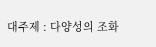대주제 : 다양성의 조화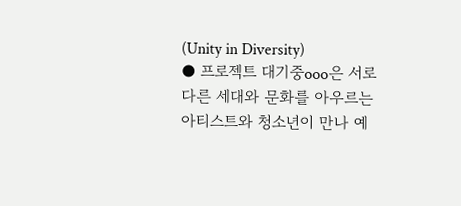(Unity in Diversity)
● 프로젝트 대기중ooo은 서로 다른 세대와 문화를 아우르는 아티스트와 청소년이 만나 예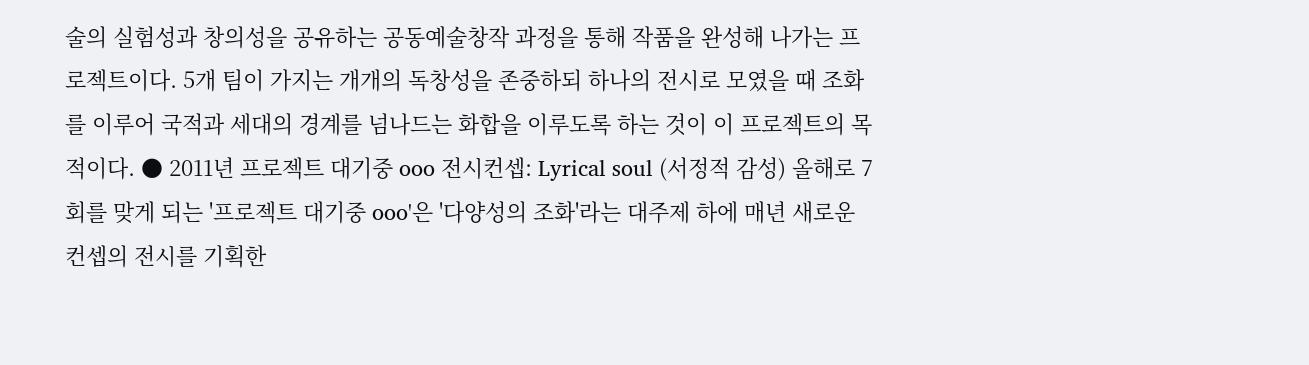술의 실험성과 창의성을 공유하는 공동예술창작 과정을 통해 작품을 완성해 나가는 프로젝트이다. 5개 팀이 가지는 개개의 독창성을 존중하되 하나의 전시로 모였을 때 조화를 이루어 국적과 세대의 경계를 넘나드는 화합을 이루도록 하는 것이 이 프로젝트의 목적이다. ● 2011년 프로젝트 대기중 ooo 전시컨셉: Lyrical soul (서정적 감성) 올해로 7회를 맞게 되는 '프로젝트 대기중 ooo'은 '다양성의 조화'라는 대주제 하에 매년 새로운 컨셉의 전시를 기획한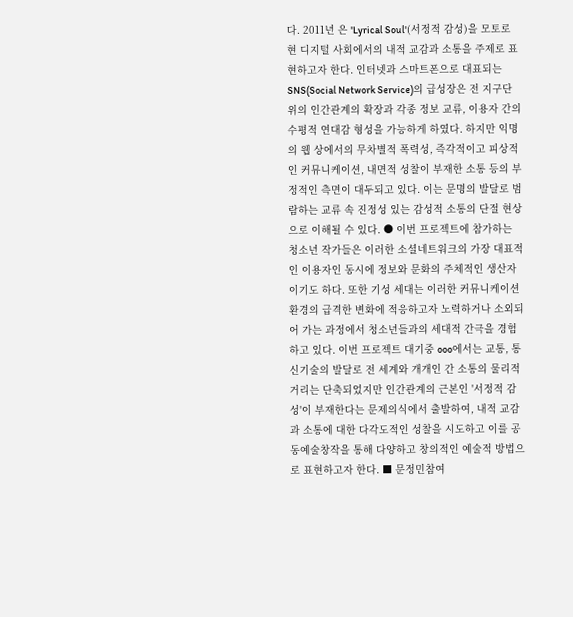다. 2011년 은 'Lyrical Soul'(서정적 감성)을 모토로 현 디지털 사회에서의 내적 교감과 소통을 주제로 표현하고자 한다. 인터넷과 스마트폰으로 대표되는 SNS(Social Network Service)의 급성장은 전 지구단위의 인간관계의 확장과 각종 정보 교류, 이용자 간의 수평적 연대감 형성을 가능하게 하였다. 하지만 익명의 웹 상에서의 무차별적 폭력성, 즉각적이고 피상적인 커뮤니케이션, 내면적 성찰이 부재한 소통 등의 부정적인 측면이 대두되고 있다. 이는 문명의 발달로 범람하는 교류 속 진정성 있는 감성적 소통의 단절 현상으로 이해될 수 있다. ● 이번 프로젝트에 참가하는 청소년 작가들은 이러한 소셜네트워크의 가장 대표적인 이용자인 동시에 정보와 문화의 주체적인 생산자이기도 하다. 또한 기성 세대는 이러한 커뮤니케이션 환경의 급격한 변화에 적응하고자 노력하거나 소외되어 가는 과정에서 청소년들과의 세대적 간극을 경험하고 있다. 이번 프로젝트 대기중 ooo에서는 교통, 통신기술의 발달로 전 세계와 개개인 간 소통의 물리적 거리는 단축되었지만 인간관계의 근본인 '서정적 감성'이 부재한다는 문제의식에서 출발하여, 내적 교감과 소통에 대한 다각도적인 성찰을 시도하고 이를 공동예술창작을 통해 다양하고 창의적인 예술적 방법으로 표현하고자 한다. ■ 문정민참여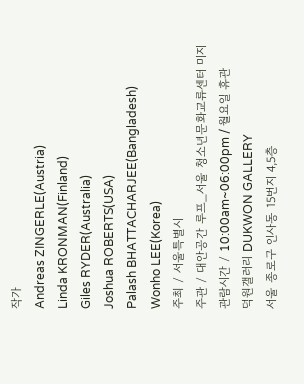작가
Andreas ZINGERLE(Austria)
Linda KRONMAN(Finland)
Giles RYDER(Australia)
Joshua ROBERTS(USA)
Palash BHATTACHARJEE(Bangladesh)
Wonho LEE(Korea)
주최 / 서울특별시
주관 / 대안공간 루프_서울 청소년문화교류센터 미지
관람시간 / 10:00am~06:00pm / 월요일 휴관
덕원갤러리 DUKWON GALLERY
서울 종로구 인사동 15번지 4,5층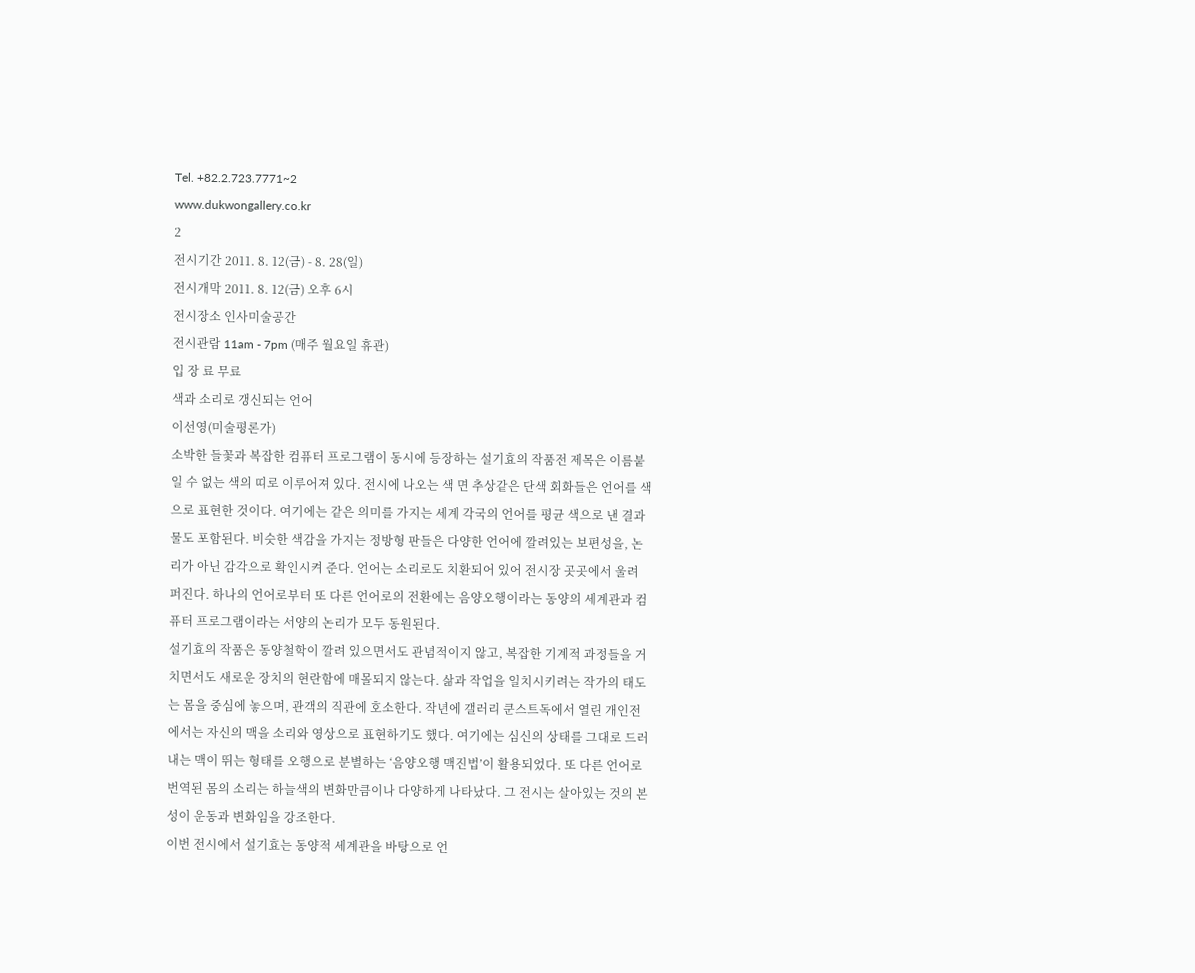Tel. +82.2.723.7771~2
www.dukwongallery.co.kr
2
전시기간 2011. 8. 12(금) - 8. 28(일)
전시개막 2011. 8. 12(금) 오후 6시
전시장소 인사미술공간
전시관람 11am - 7pm (매주 월요일 휴관)
입 장 료 무료
색과 소리로 갱신되는 언어
이선영(미술평론가)
소박한 들꽃과 복잡한 컴퓨터 프로그램이 동시에 등장하는 설기효의 작품전 제목은 이름붙일 수 없는 색의 띠로 이루어져 있다. 전시에 나오는 색 면 추상같은 단색 회화들은 언어를 색으로 표현한 것이다. 여기에는 같은 의미를 가지는 세계 각국의 언어를 평균 색으로 낸 결과물도 포함된다. 비슷한 색감을 가지는 정방형 판들은 다양한 언어에 깔려있는 보편성을, 논리가 아닌 감각으로 확인시켜 준다. 언어는 소리로도 치환되어 있어 전시장 곳곳에서 울려 퍼진다. 하나의 언어로부터 또 다른 언어로의 전환에는 음양오행이라는 동양의 세계관과 컴퓨터 프로그램이라는 서양의 논리가 모두 동원된다.
설기효의 작품은 동양철학이 깔려 있으면서도 관념적이지 않고, 복잡한 기계적 과정들을 거치면서도 새로운 장치의 현란함에 매몰되지 않는다. 삶과 작업을 일치시키려는 작가의 태도는 몸을 중심에 놓으며, 관객의 직관에 호소한다. 작년에 갤러리 쿤스트독에서 열린 개인전에서는 자신의 맥을 소리와 영상으로 표현하기도 했다. 여기에는 심신의 상태를 그대로 드러내는 맥이 뛰는 형태를 오행으로 분별하는 ‘음양오행 맥진법’이 활용되었다. 또 다른 언어로 번역된 몸의 소리는 하늘색의 변화만큼이나 다양하게 나타났다. 그 전시는 살아있는 것의 본성이 운동과 변화임을 강조한다.
이번 전시에서 설기효는 동양적 세계관을 바탕으로 언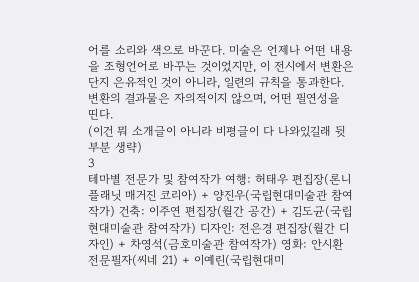어를 소리와 색으로 바꾼다. 미술은 언제나 어떤 내용을 조형언어로 바꾸는 것이었지만, 이 전시에서 변환은 단지 은유적인 것이 아니라, 일련의 규칙을 통과한다. 변환의 결과물은 자의적이지 않으며, 어떤 필연성을 띤다.
(이건 뭐 소개글이 아니라 비평글이 다 나와있길래 뒷 부분 생략)
3
테마별 전문가 및 참여작가 여행: 허태우 편집장(론니플래닛 매거진 코리아) + 양진우(국립현대미술관 참여작가) 건축: 이주연 편집장(월간 공간) + 김도균(국립현대미술관 참여작가) 디자인: 전은경 편집장(월간 디자인) + 차영석(금호미술관 참여작가) 영화: 안시환 전문필자(씨네 21) + 이예린(국립현대미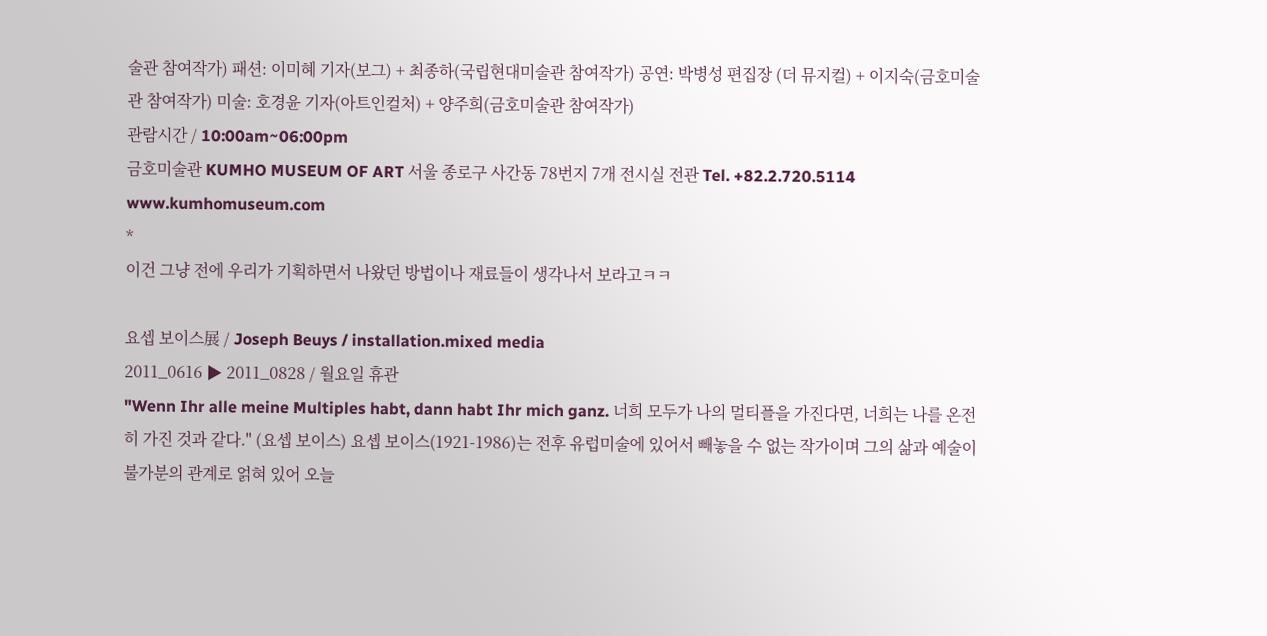술관 참여작가) 패션: 이미혜 기자(보그) + 최종하(국립현대미술관 참여작가) 공연: 박병성 편집장 (더 뮤지컬) + 이지숙(금호미술관 참여작가) 미술: 호경윤 기자(아트인컬처) + 양주희(금호미술관 참여작가)
관람시간 / 10:00am~06:00pm
금호미술관 KUMHO MUSEUM OF ART 서울 종로구 사간동 78번지 7개 전시실 전관 Tel. +82.2.720.5114 www.kumhomuseum.com
*
이건 그냥 전에 우리가 기획하면서 나왔던 방법이나 재료들이 생각나서 보라고ㅋㅋ

요셉 보이스展 / Joseph Beuys / installation.mixed media
2011_0616 ▶ 2011_0828 / 월요일 휴관
"Wenn Ihr alle meine Multiples habt, dann habt Ihr mich ganz. 너희 모두가 나의 멀티플을 가진다면, 너희는 나를 온전히 가진 것과 같다." (요셉 보이스) 요셉 보이스(1921-1986)는 전후 유럽미술에 있어서 빼놓을 수 없는 작가이며 그의 삶과 예술이 불가분의 관계로 얽혀 있어 오늘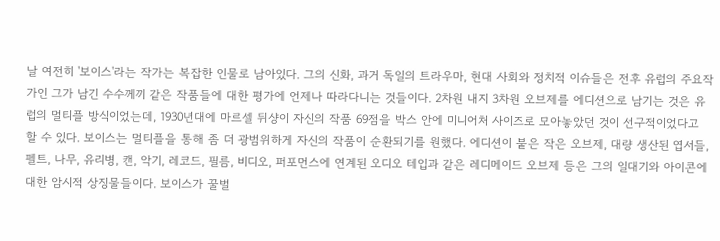날 여전히 '보이스'라는 작가는 복잡한 인물로 남아있다. 그의 신화, 과거 독일의 트라우마, 현대 사회와 정치적 이슈들은 전후 유럽의 주요작가인 그가 남긴 수수께끼 같은 작품들에 대한 평가에 언제나 따라다니는 것들이다. 2차원 내지 3차원 오브제를 에디션으로 남기는 것은 유럽의 멀티플 방식이었는데, 1930년대에 마르셀 뒤샹이 자신의 작품 69점을 박스 안에 미니어처 사이즈로 모아놓았던 것이 선구적이었다고 할 수 있다. 보이스는 멀티플을 통해 좀 더 광범위하게 자신의 작품이 순환되기를 원했다. 에디션이 붙은 작은 오브제, 대량 생산된 엽서들, 펠트, 나무, 유리병, 캔, 악기, 레코드, 필름, 비디오, 퍼포먼스에 연계된 오디오 테입과 같은 레디메이드 오브제 등은 그의 일대기와 아이콘에 대한 암시적 상징물들이다. 보이스가 꿀벌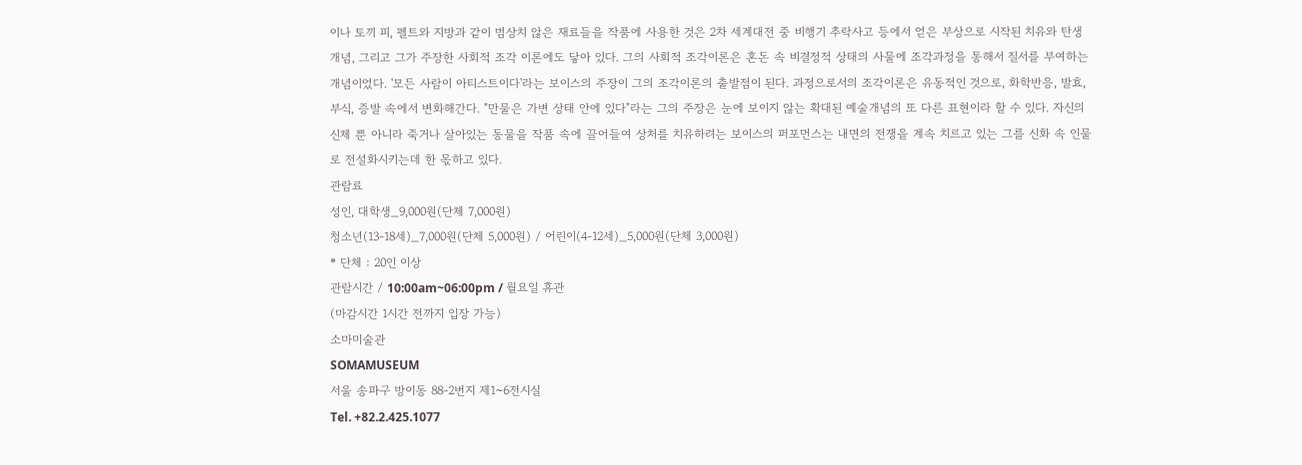이나 토끼 피, 펠트와 지방과 같이 범상치 않은 재료들을 작품에 사용한 것은 2차 세계대전 중 비행기 추락사고 등에서 얻은 부상으로 시작된 치유와 탄생 개념, 그리고 그가 주장한 사회적 조각 이론에도 닿아 있다. 그의 사회적 조각이론은 혼돈 속 비결정적 상태의 사물에 조각과정을 통해서 질서를 부여하는 개념이었다. '모든 사람이 아티스트이다'라는 보이스의 주장이 그의 조각이론의 출발점이 된다. 과정으로서의 조각이론은 유동적인 것으로, 화학반응, 발효, 부식, 증발 속에서 변화해간다. "만물은 가변 상태 안에 있다"라는 그의 주장은 눈에 보이지 않는 확대된 예술개념의 또 다른 표현이라 할 수 있다. 자신의 신체 뿐 아니라 죽거나 살아있는 동물을 작품 속에 끌어들여 상처를 치유하려는 보이스의 퍼포먼스는 내면의 전쟁을 계속 치르고 있는 그를 신화 속 인물로 전설화시키는데 한 몫하고 있다.
관람료
성인, 대학생_9,000원(단체 7,000원)
청소년(13-18세)_7,000원(단체 5,000원) / 어린이(4-12세)_5,000원(단체 3,000원)
* 단체 : 20인 이상
관람시간 / 10:00am~06:00pm / 월요일 휴관
(마감시간 1시간 전까지 입장 가능)
소마미술관
SOMAMUSEUM
서울 송파구 방이동 88-2번지 제1~6전시실
Tel. +82.2.425.1077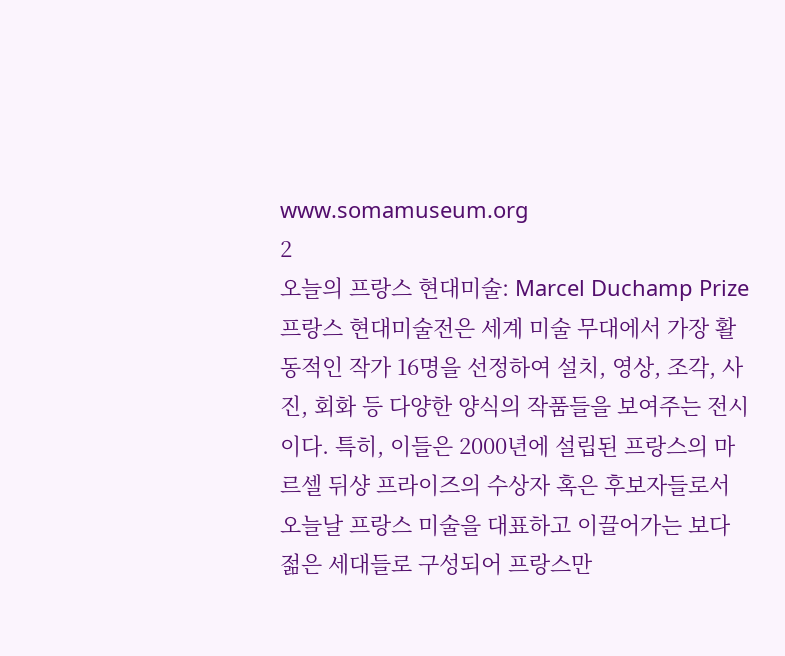www.somamuseum.org
2
오늘의 프랑스 현대미술: Marcel Duchamp Prize
프랑스 현대미술전은 세계 미술 무대에서 가장 활동적인 작가 16명을 선정하여 설치, 영상, 조각, 사진, 회화 등 다양한 양식의 작품들을 보여주는 전시이다. 특히, 이들은 2000년에 설립된 프랑스의 마르셀 뒤샹 프라이즈의 수상자 혹은 후보자들로서 오늘날 프랑스 미술을 대표하고 이끌어가는 보다 젊은 세대들로 구성되어 프랑스만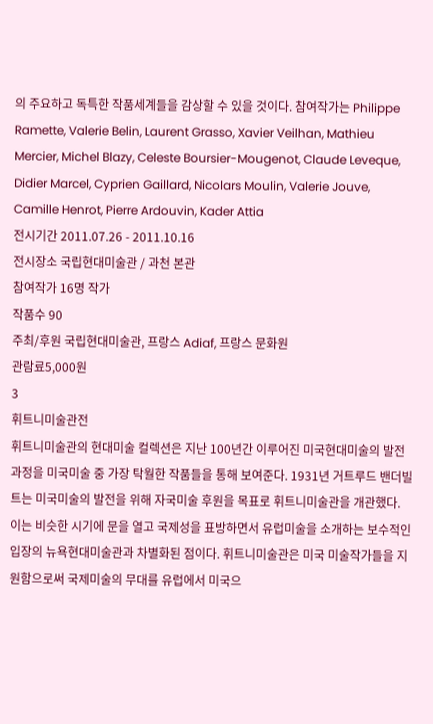의 주요하고 독특한 작품세계들을 감상할 수 있을 것이다. 참여작가는 Philippe Ramette, Valerie Belin, Laurent Grasso, Xavier Veilhan, Mathieu Mercier, Michel Blazy, Celeste Boursier-Mougenot, Claude Leveque, Didier Marcel, Cyprien Gaillard, Nicolars Moulin, Valerie Jouve, Camille Henrot, Pierre Ardouvin, Kader Attia
전시기간 2011.07.26 - 2011.10.16
전시장소 국립현대미술관 / 과천 본관
참여작가 16명 작가
작품수 90
주최/후원 국립현대미술관, 프랑스 Adiaf, 프랑스 문화원
관람료5,000원
3
휘트니미술관전
휘트니미술관의 현대미술 컬렉션은 지난 100년간 이루어진 미국현대미술의 발전과정을 미국미술 중 가장 탁월한 작품들을 통해 보여준다. 1931년 거트루드 밴더빌트는 미국미술의 발전을 위해 자국미술 후원을 목표로 휘트니미술관을 개관했다. 이는 비슷한 시기에 문을 열고 국제성을 표방하면서 유럽미술을 소개하는 보수적인 입장의 뉴욕현대미술관과 차별화된 점이다. 휘트니미술관은 미국 미술작가들을 지원함으로써 국제미술의 무대를 유럽에서 미국으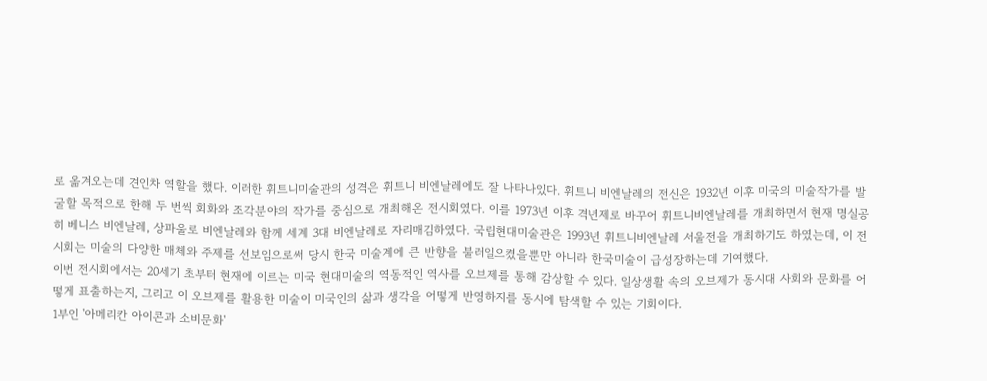로 옮겨오는데 견인차 역할을 했다. 이러한 휘트니미술관의 성격은 휘트니 비엔날레에도 잘 나타나있다. 휘트니 비엔날레의 전신은 1932년 이후 미국의 미술작가를 발굴할 목적으로 한해 두 번씩 회화와 조각분야의 작가를 중심으로 개최해온 전시회였다. 이를 1973년 이후 격년제로 바꾸어 휘트니비엔날레를 개최하면서 현재 명실공히 베니스 비엔날레, 상파울로 비엔날레와 함께 세계 3대 비엔날레로 자리매김하였다. 국립현대미술관은 1993년 휘트니비엔날레 서울전을 개최하기도 하였는데, 이 전시회는 미술의 다양한 매체와 주제를 선보임으로써 당시 한국 미술계에 큰 반향을 불러일으켰을뿐만 아니라 한국미술이 급성장하는데 기여했다.
이번 전시회에서는 20세기 초부터 현재에 이르는 미국 현대미술의 역동적인 역사를 오브제를 통해 감상할 수 있다. 일상생활 속의 오브제가 동시대 사회와 문화를 어떻게 표출하는지, 그리고 이 오브제를 활용한 미술이 미국인의 삶과 생각을 어떻게 반영하지를 동시에 탐색할 수 있는 기회이다.
1부인 '아메리칸 아이콘과 소비문화'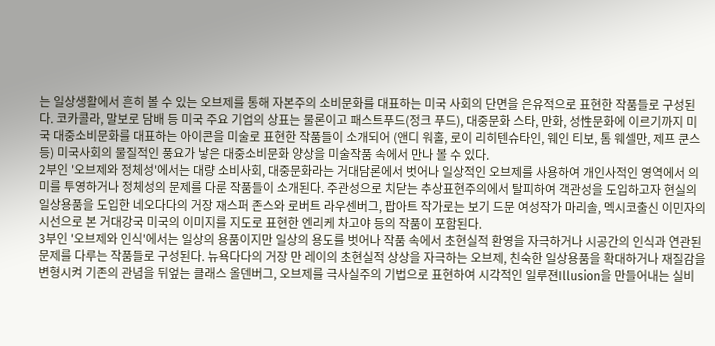는 일상생활에서 흔히 볼 수 있는 오브제를 통해 자본주의 소비문화를 대표하는 미국 사회의 단면을 은유적으로 표현한 작품들로 구성된다. 코카콜라, 말보로 담배 등 미국 주요 기업의 상표는 물론이고 패스트푸드(정크 푸드), 대중문화 스타, 만화, 성性문화에 이르기까지 미국 대중소비문화를 대표하는 아이콘을 미술로 표현한 작품들이 소개되어 (앤디 워홀, 로이 리히텐슈타인, 웨인 티보, 톰 웨셀만, 제프 쿤스 등) 미국사회의 물질적인 풍요가 낳은 대중소비문화 양상을 미술작품 속에서 만나 볼 수 있다.
2부인 '오브제와 정체성'에서는 대량 소비사회, 대중문화라는 거대담론에서 벗어나 일상적인 오브제를 사용하여 개인사적인 영역에서 의미를 투영하거나 정체성의 문제를 다룬 작품들이 소개된다. 주관성으로 치닫는 추상표현주의에서 탈피하여 객관성을 도입하고자 현실의 일상용품을 도입한 네오다다의 거장 재스퍼 존스와 로버트 라우센버그, 팝아트 작가로는 보기 드문 여성작가 마리솔, 멕시코출신 이민자의 시선으로 본 거대강국 미국의 이미지를 지도로 표현한 엔리케 차고야 등의 작품이 포함된다.
3부인 '오브제와 인식'에서는 일상의 용품이지만 일상의 용도를 벗어나 작품 속에서 초현실적 환영을 자극하거나 시공간의 인식과 연관된 문제를 다루는 작품들로 구성된다. 뉴욕다다의 거장 만 레이의 초현실적 상상을 자극하는 오브제, 친숙한 일상용품을 확대하거나 재질감을 변형시켜 기존의 관념을 뒤엎는 클래스 올덴버그, 오브제를 극사실주의 기법으로 표현하여 시각적인 일루젼Illusion을 만들어내는 실비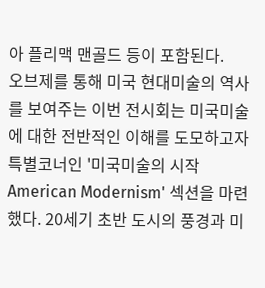아 플리맥 맨골드 등이 포함된다.
오브제를 통해 미국 현대미술의 역사를 보여주는 이번 전시회는 미국미술에 대한 전반적인 이해를 도모하고자 특별코너인 '미국미술의 시작American Modernism' 섹션을 마련했다. 20세기 초반 도시의 풍경과 미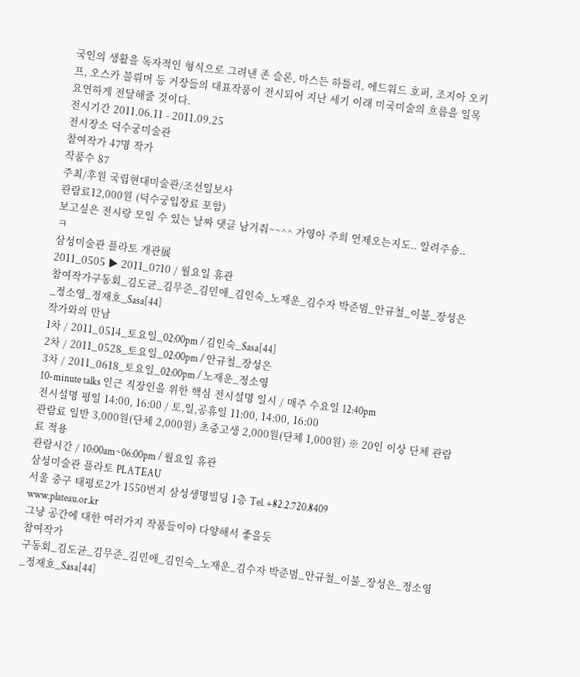국인의 생활을 독자적인 형식으로 그려낸 존 슬론, 마스든 하틀리, 에드워드 호퍼, 조지아 오키프, 오스카 블뤼머 등 거장들의 대표작품이 전시되어 지난 세기 이래 미국미술의 흐름을 일목요연하게 전달해줄 것이다.
전시기간 2011.06.11 - 2011.09.25
전시장소 덕수궁미술관
참여작가 47명 작가
작품수 87
주최/후원 국립현대미술관/조선일보사
관람료12,000원 (덕수궁입장료 포함)
보고싶은 전시랑 모일 수 있는 날짜 댓글 남겨줘~~^^ 가영아 주희 언제오는지도.. 알려주숑..ㅋ
삼성미술관 플라토 개관展
2011_0505 ▶ 2011_0710 / 월요일 휴관
참여작가구동회_김도균_김무준_김민애_김인숙_노재운_김수자 박준범_안규철_이불_장성은_정소영_정재호_Sasa[44]
작가와의 만남
1차 / 2011_0514_토요일_02:00pm / 김인숙_Sasa[44]
2차 / 2011_0528_토요일_02:00pm / 안규철_장성은
3차 / 2011_0618_토요일_02:00pm / 노재운_정소영
10-minute talks 인근 직장인을 위한 핵심 전시설명 일시 / 매주 수요일 12:40pm
전시설명 평일 14:00, 16:00 / 토,일,공휴일 11:00, 14:00, 16:00
관람료 일반 3,000원(단체 2,000원) 초중고생 2,000원(단체 1,000원) ※ 20인 이상 단체 관람료 적용
관람시간 / 10:00am~06:00pm / 월요일 휴관
삼성미술관 플라토 PLATEAU
서울 중구 태평로2가 1550번지 삼성생명빌딩 1층 Tel. +82.2.720.8409
www.plateau.or.kr
그냥 공간에 대한 여러가지 작품들이야 다양해서 좋을듯
참여작가
구동회_김도균_김무준_김민애_김인숙_노재운_김수자 박준범_안규철_이불_장성은_정소영_정재호_Sasa[44]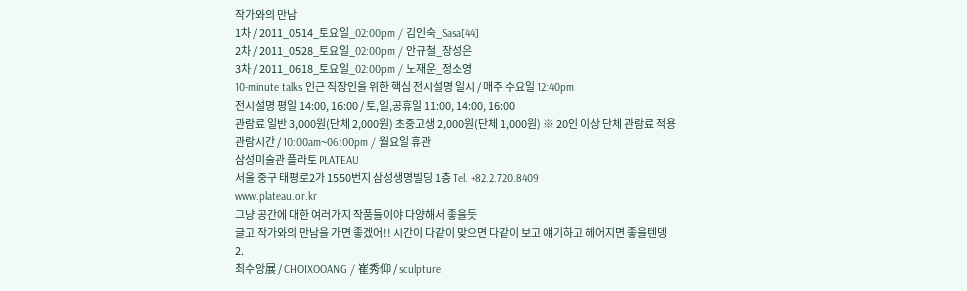작가와의 만남
1차 / 2011_0514_토요일_02:00pm / 김인숙_Sasa[44]
2차 / 2011_0528_토요일_02:00pm / 안규철_장성은
3차 / 2011_0618_토요일_02:00pm / 노재운_정소영
10-minute talks 인근 직장인을 위한 핵심 전시설명 일시 / 매주 수요일 12:40pm
전시설명 평일 14:00, 16:00 / 토,일,공휴일 11:00, 14:00, 16:00
관람료 일반 3,000원(단체 2,000원) 초중고생 2,000원(단체 1,000원) ※ 20인 이상 단체 관람료 적용
관람시간 / 10:00am~06:00pm / 월요일 휴관
삼성미술관 플라토 PLATEAU
서울 중구 태평로2가 1550번지 삼성생명빌딩 1층 Tel. +82.2.720.8409
www.plateau.or.kr
그냥 공간에 대한 여러가지 작품들이야 다양해서 좋을듯
글고 작가와의 만남을 가면 좋겠어!! 시간이 다같이 맞으면 다같이 보고 얘기하고 헤어지면 좋을텐뎅
2.
최수앙展 / CHOIXOOANG / 崔秀仰 / sculpture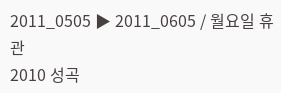2011_0505 ▶ 2011_0605 / 월요일 휴관
2010 성곡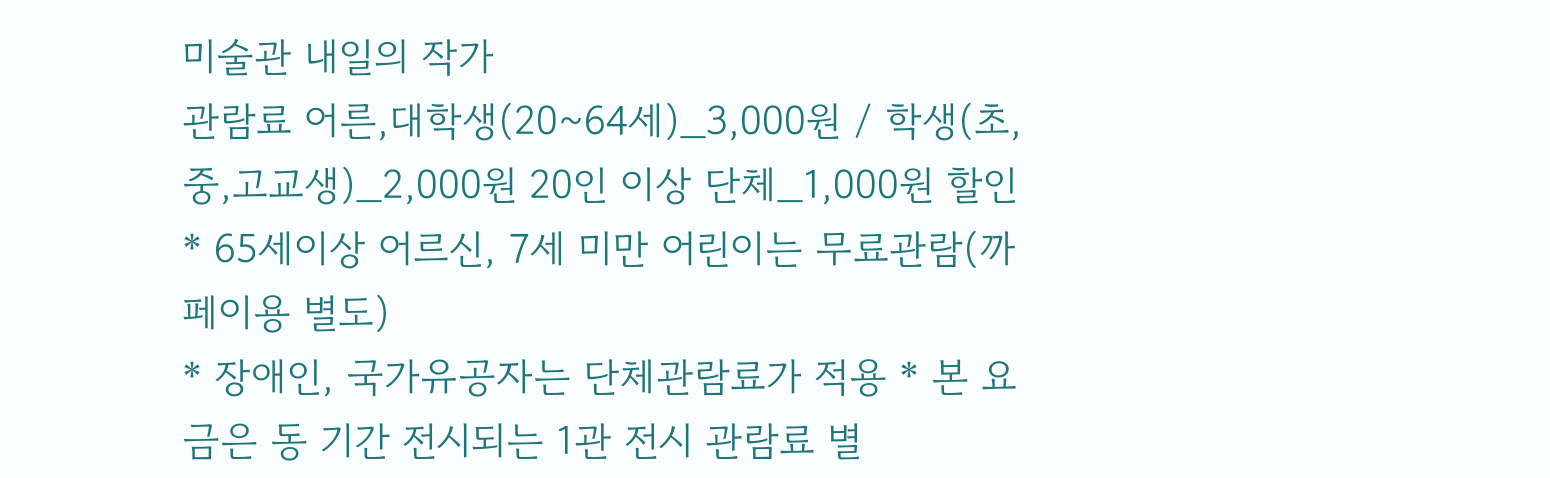미술관 내일의 작가
관람료 어른,대학생(20~64세)_3,000원 / 학생(초,중,고교생)_2,000원 20인 이상 단체_1,000원 할인
* 65세이상 어르신, 7세 미만 어린이는 무료관람(까페이용 별도)
* 장애인, 국가유공자는 단체관람료가 적용 * 본 요금은 동 기간 전시되는 1관 전시 관람료 별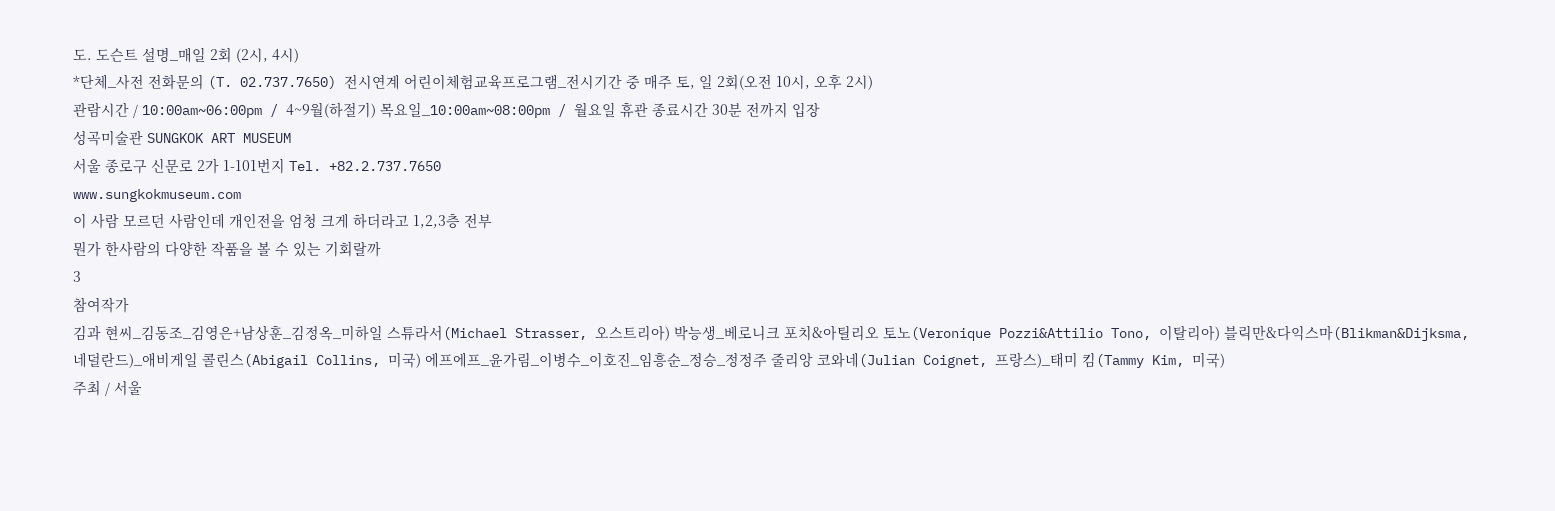도. 도슨트 설명_매일 2회 (2시, 4시)
*단체_사전 전화문의 (T. 02.737.7650) 전시연계 어린이체험교육프로그램_전시기간 중 매주 토, 일 2회(오전 10시, 오후 2시)
관람시간 / 10:00am~06:00pm / 4~9월(하절기) 목요일_10:00am~08:00pm / 월요일 휴관 종료시간 30분 전까지 입장
성곡미술관 SUNGKOK ART MUSEUM
서울 종로구 신문로 2가 1-101번지 Tel. +82.2.737.7650
www.sungkokmuseum.com
이 사람 모르던 사람인데 개인전을 엄청 크게 하더라고 1,2,3층 전부
뭔가 한사람의 다양한 작품을 볼 수 있는 기회랄까
3
참여작가
김과 현씨_김동조_김영은+남상훈_김정옥_미하일 스튜라서(Michael Strasser, 오스트리아) 박능생_베로니크 포치&아틸리오 토노(Veronique Pozzi&Attilio Tono, 이탈리아) 블릭만&다익스마(Blikman&Dijksma, 네덜란드)_애비게일 콜린스(Abigail Collins, 미국) 에프에프_윤가림_이병수_이호진_임흥순_정승_정정주 줄리앙 코와네(Julian Coignet, 프랑스)_태미 킴(Tammy Kim, 미국)
주최 / 서울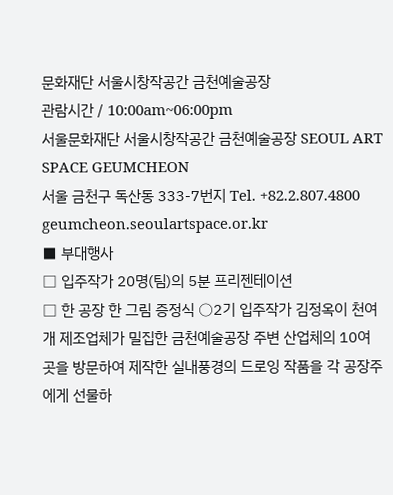문화재단 서울시창작공간 금천예술공장
관람시간 / 10:00am~06:00pm
서울문화재단 서울시창작공간 금천예술공장 SEOUL ART SPACE GEUMCHEON
서울 금천구 독산동 333-7번지 Tel. +82.2.807.4800
geumcheon.seoulartspace.or.kr
■ 부대행사
□ 입주작가 20명(팀)의 5분 프리젠테이션
□ 한 공장 한 그림 증정식 ○2기 입주작가 김정옥이 천여 개 제조업체가 밀집한 금천예술공장 주변 산업체의 10여 곳을 방문하여 제작한 실내풍경의 드로잉 작품을 각 공장주에게 선물하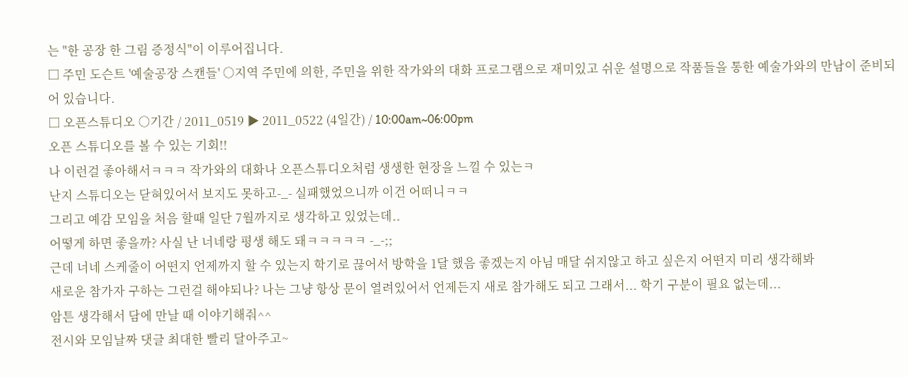는 "한 공장 한 그림 증정식"이 이루어집니다.
□ 주민 도슨트 '예술공장 스캔들' ○지역 주민에 의한, 주민을 위한 작가와의 대화 프로그램으로 재미있고 쉬운 설명으로 작품들을 통한 예술가와의 만남이 준비되어 있습니다.
□ 오픈스튜디오 ○기간 / 2011_0519 ▶ 2011_0522 (4일간) / 10:00am~06:00pm
오픈 스튜디오를 볼 수 있는 기회!!
나 이런걸 좋아해서ㅋㅋㅋ 작가와의 대화나 오픈스튜디오처럼 생생한 현장을 느낄 수 있는ㅋ
난지 스튜디오는 닫혀있어서 보지도 못하고-_- 실패했었으니까 이건 어떠니ㅋㅋ
그리고 예감 모임을 처음 할때 일단 7월까지로 생각하고 있었는데..
어떻게 하면 좋을까? 사실 난 너네랑 평생 해도 돼ㅋㅋㅋㅋㅋ -_-;;
근데 너네 스케줄이 어떤지 언제까지 할 수 있는지 학기로 끊어서 방학을 1달 했음 좋겠는지 아님 매달 쉬지않고 하고 싶은지 어떤지 미리 생각해봐
새로운 참가자 구하는 그런걸 해야되나? 나는 그냥 항상 문이 열려있어서 언제든지 새로 참가해도 되고 그래서... 학기 구분이 필요 없는데...
암튼 생각해서 담에 만날 때 이야기해줘^^
전시와 모임날짜 댓글 최대한 빨리 달아주고~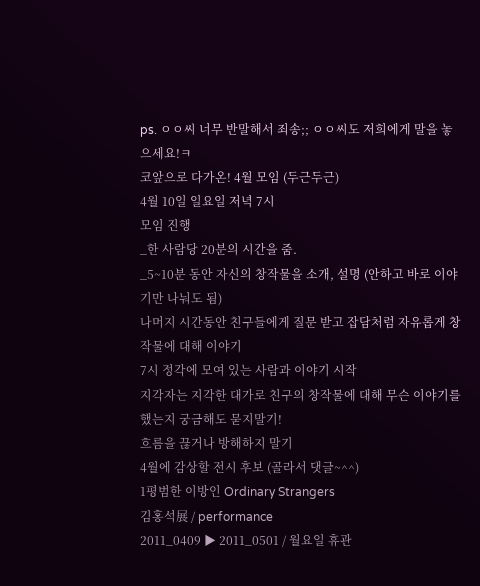ps. ㅇㅇ씨 너무 반말해서 죄송;; ㅇㅇ씨도 저희에게 말을 놓으세요!ㅋ
코앞으로 다가온! 4월 모임 (두근두근)
4월 10일 일요일 저녁 7시
모임 진행
_한 사람당 20분의 시간을 줌.
_5~10분 동안 자신의 창작물을 소개, 설명 (안하고 바로 이야기만 나눠도 됨)
나머지 시간동안 친구들에게 질문 받고 잡담처럼 자유롭게 창작물에 대해 이야기
7시 정각에 모여 있는 사람과 이야기 시작
지각자는 지각한 대가로 친구의 창작물에 대해 무슨 이야기를 했는지 궁금해도 묻지말기!
흐름을 끊거나 방해하지 말기
4월에 감상할 전시 후보 (골라서 댓글~^^)
1평범한 이방인 Ordinary Strangers
김홍석展 / performance
2011_0409 ▶ 2011_0501 / 월요일 휴관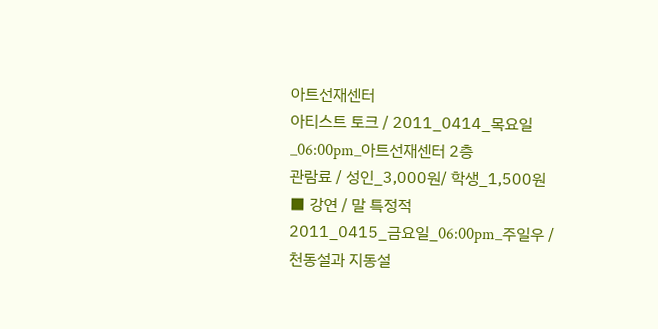아트선재센터
아티스트 토크 / 2011_0414_목요일_06:00pm_아트선재센터 2층
관람료 / 성인_3,000원/ 학생_1,500원
■ 강연 / 말 특정적
2011_0415_금요일_06:00pm_주일우 / 천동설과 지동설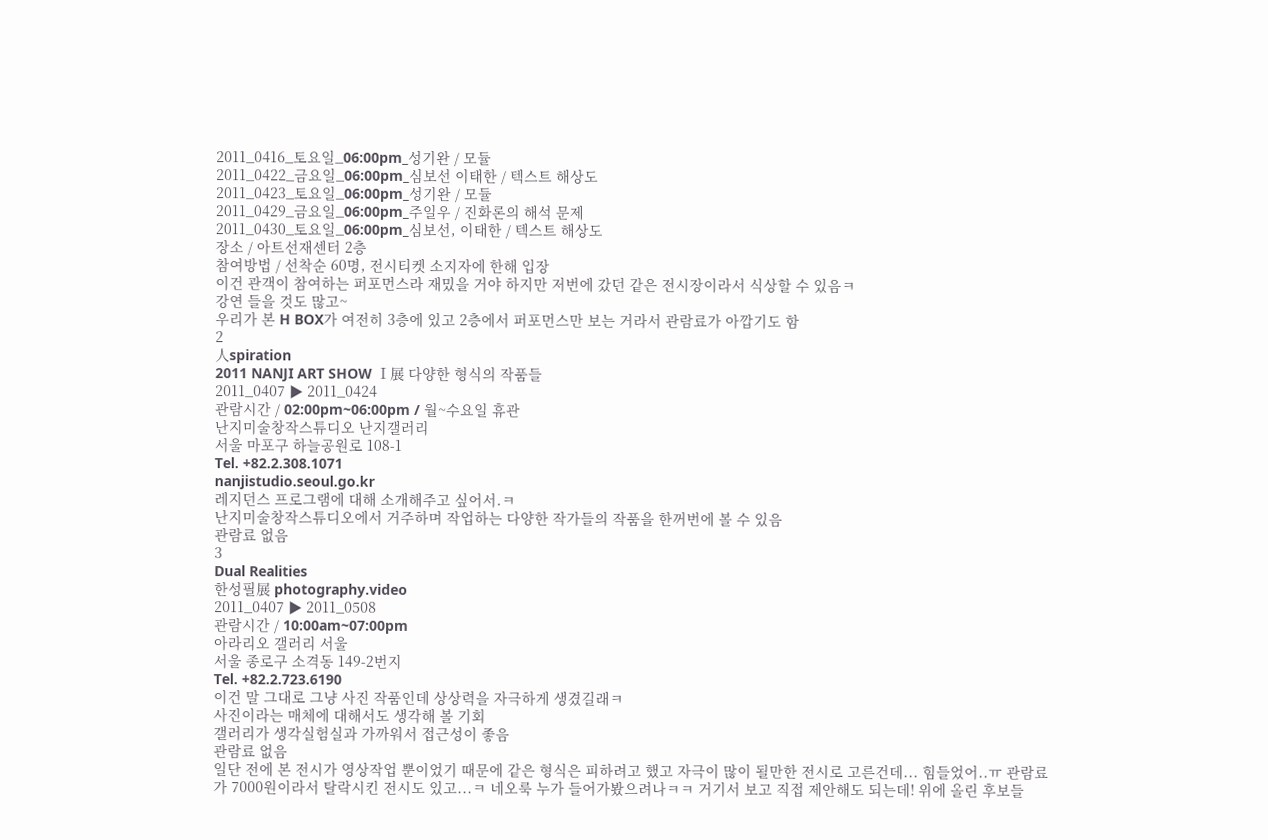2011_0416_토요일_06:00pm_성기완 / 모듈
2011_0422_금요일_06:00pm_심보선 이태한 / 텍스트 해상도
2011_0423_토요일_06:00pm_성기완 / 모듈
2011_0429_금요일_06:00pm_주일우 / 진화론의 해석 문제
2011_0430_토요일_06:00pm_심보선, 이태한 / 텍스트 해상도
장소 / 아트선재센터 2층
참여방법 / 선착순 60명, 전시티켓 소지자에 한해 입장
이건 관객이 참여하는 퍼포먼스라 재밌을 거야 하지만 저번에 갔던 같은 전시장이라서 식상할 수 있음ㅋ
강연 들을 것도 많고~
우리가 본 H BOX가 여전히 3층에 있고 2층에서 퍼포먼스만 보는 거라서 관람료가 아깝기도 함
2
人spiration
2011 NANJI ART SHOW Ⅰ展 다양한 형식의 작품들
2011_0407 ▶ 2011_0424
관람시간 / 02:00pm~06:00pm / 월~수요일 휴관
난지미술창작스튜디오 난지갤러리
서울 마포구 하늘공원로 108-1
Tel. +82.2.308.1071
nanjistudio.seoul.go.kr
레지던스 프로그램에 대해 소개해주고 싶어서.ㅋ
난지미술창작스튜디오에서 거주하며 작업하는 다양한 작가들의 작품을 한꺼번에 볼 수 있음
관람료 없음
3
Dual Realities
한성필展 photography.video
2011_0407 ▶ 2011_0508
관람시간 / 10:00am~07:00pm
아라리오 갤러리 서울
서울 종로구 소격동 149-2번지
Tel. +82.2.723.6190
이건 말 그대로 그냥 사진 작품인데 상상력을 자극하게 생겼길래ㅋ
사진이라는 매체에 대해서도 생각해 볼 기회
갤러리가 생각실험실과 가까워서 접근성이 좋음
관람료 없음
일단 전에 본 전시가 영상작업 뿐이었기 때문에 같은 형식은 피하려고 했고 자극이 많이 될만한 전시로 고른건데... 힘들었어..ㅠ 관람료가 7000원이라서 탈락시킨 전시도 있고...ㅋ 네오룩 누가 들어가봤으려나ㅋㅋ 거기서 보고 직접 제안해도 되는데! 위에 올린 후보들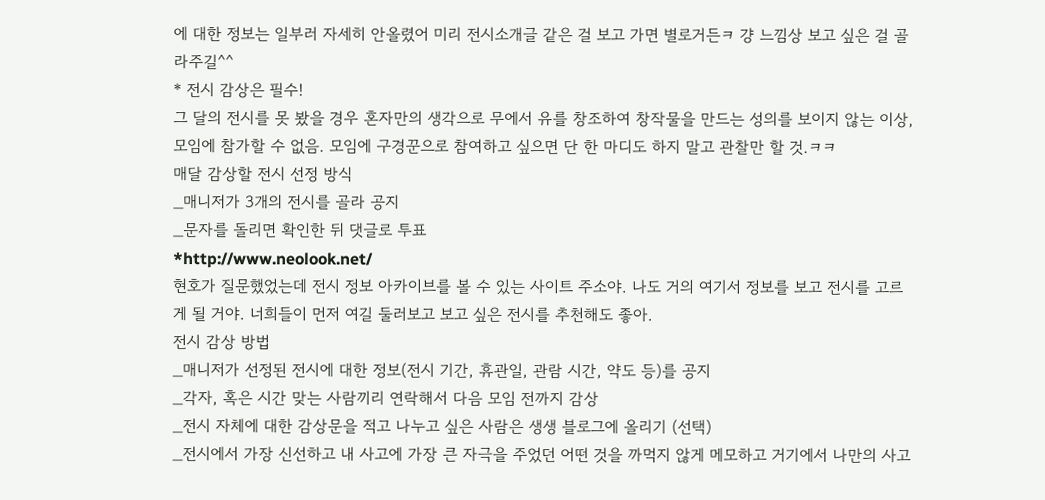에 대한 정보는 일부러 자세히 안올렸어 미리 전시소개글 같은 걸 보고 가면 별로거든ㅋ 걍 느낌상 보고 싶은 걸 골라주길^^
* 전시 감상은 필수!
그 달의 전시를 못 봤을 경우 혼자만의 생각으로 무에서 유를 창조하여 창작물을 만드는 성의를 보이지 않는 이상, 모임에 참가할 수 없음. 모임에 구경꾼으로 참여하고 싶으면 단 한 마디도 하지 말고 관찰만 할 것.ㅋㅋ
매달 감상할 전시 선정 방식
_매니저가 3개의 전시를 골라 공지
_문자를 돌리면 확인한 뒤 댓글로 투표
*http://www.neolook.net/
현호가 질문했었는데 전시 정보 아카이브를 볼 수 있는 사이트 주소야. 나도 거의 여기서 정보를 보고 전시를 고르게 될 거야. 너희들이 먼저 여길 둘러보고 보고 싶은 전시를 추천해도 좋아.
전시 감상 방법
_매니저가 선정된 전시에 대한 정보(전시 기간, 휴관일, 관람 시간, 약도 등)를 공지
_각자, 혹은 시간 맞는 사람끼리 연락해서 다음 모임 전까지 감상
_전시 자체에 대한 감상문을 적고 나누고 싶은 사람은 생생 블로그에 올리기 (선택)
_전시에서 가장 신선하고 내 사고에 가장 큰 자극을 주었던 어떤 것을 까먹지 않게 메모하고 거기에서 나만의 사고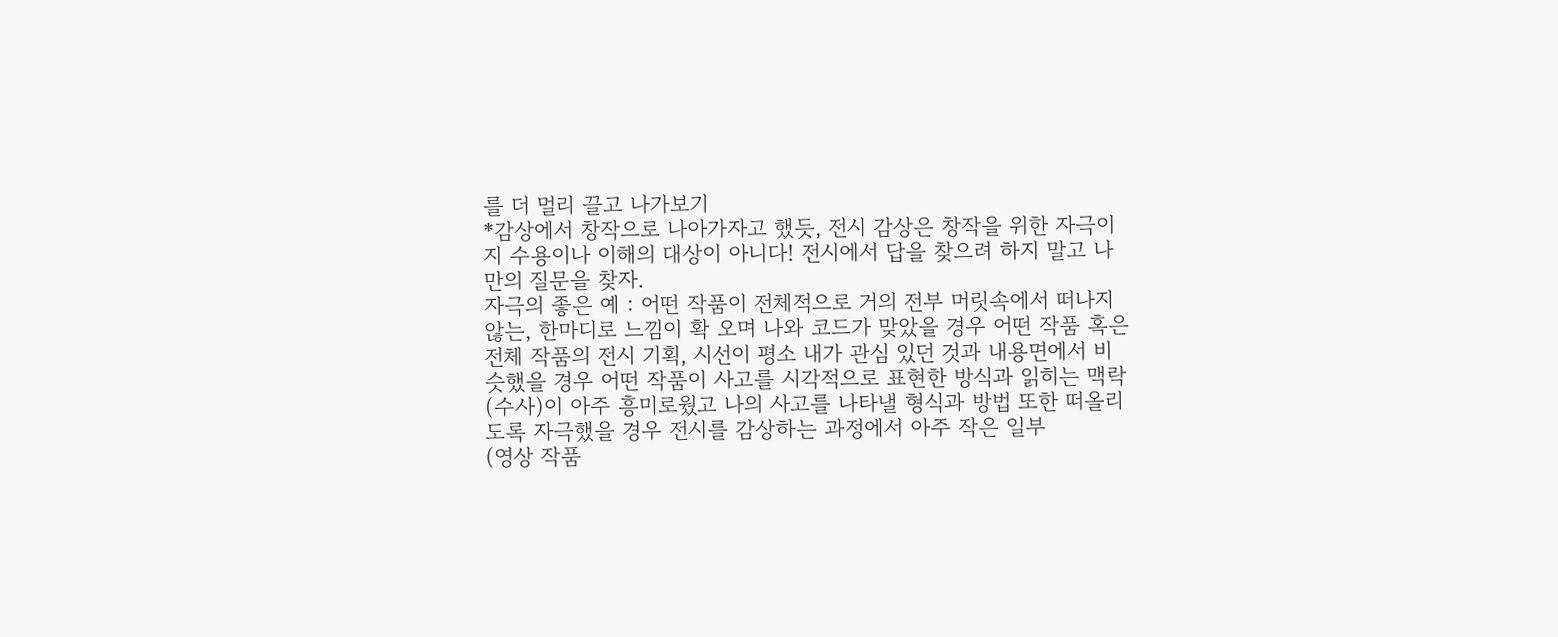를 더 멀리 끌고 나가보기
*감상에서 창작으로 나아가자고 했듯, 전시 감상은 창작을 위한 자극이지 수용이나 이해의 대상이 아니다! 전시에서 답을 찾으려 하지 말고 나만의 질문을 찾자.
자극의 좋은 예 : 어떤 작품이 전체적으로 거의 전부 머릿속에서 떠나지 않는, 한마디로 느낌이 확 오며 나와 코드가 맞았을 경우 어떤 작품 혹은 전체 작품의 전시 기획, 시선이 평소 내가 관심 있던 것과 내용면에서 비슷했을 경우 어떤 작품이 사고를 시각적으로 표현한 방식과 읽히는 맥락(수사)이 아주 흥미로웠고 나의 사고를 나타낼 형식과 방법 또한 떠올리도록 자극했을 경우 전시를 감상하는 과정에서 아주 작은 일부
(영상 작품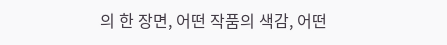의 한 장면, 어떤 작품의 색감, 어떤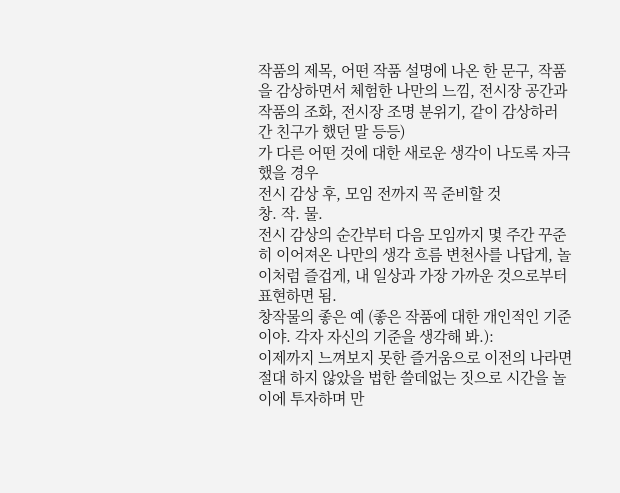작품의 제목, 어떤 작품 설명에 나온 한 문구, 작품을 감상하면서 체험한 나만의 느낌, 전시장 공간과 작품의 조화, 전시장 조명 분위기, 같이 감상하러 간 친구가 했던 말 등등)
가 다른 어떤 것에 대한 새로운 생각이 나도록 자극했을 경우
전시 감상 후, 모임 전까지 꼭 준비할 것
창. 작. 물.
전시 감상의 순간부터 다음 모임까지 몇 주간 꾸준히 이어져온 나만의 생각 흐름 변천사를 나답게, 놀이처럼 즐겁게, 내 일상과 가장 가까운 것으로부터 표현하면 됨.
창작물의 좋은 예 (좋은 작품에 대한 개인적인 기준이야. 각자 자신의 기준을 생각해 봐.):
이제까지 느껴보지 못한 즐거움으로 이전의 나라면 절대 하지 않았을 법한 쓸데없는 짓으로 시간을 놀이에 투자하며 만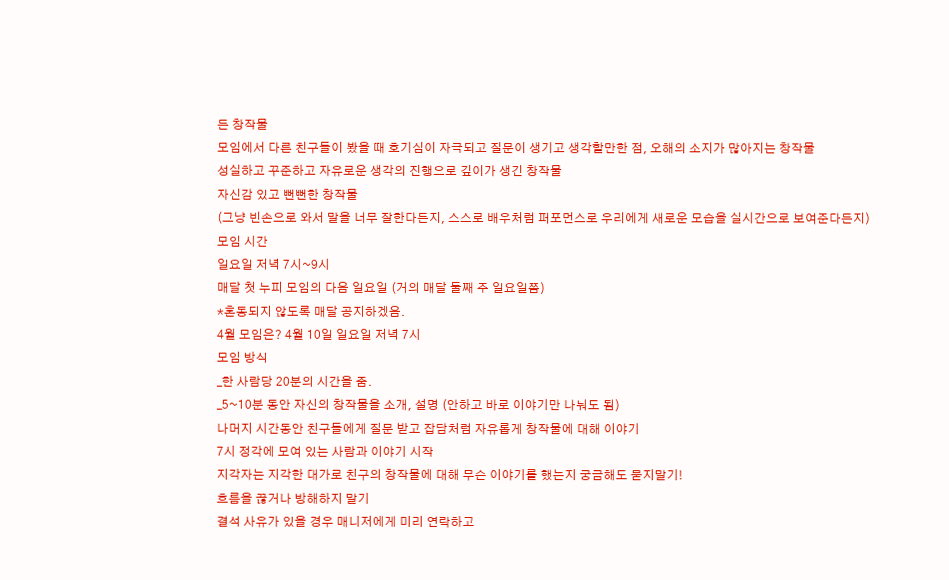든 창작물
모임에서 다른 친구들이 봤을 때 호기심이 자극되고 질문이 생기고 생각할만한 점, 오해의 소지가 많아지는 창작물
성실하고 꾸준하고 자유로운 생각의 진행으로 깊이가 생긴 창작물
자신감 있고 뻔뻔한 창작물
(그냥 빈손으로 와서 말을 너무 잘한다든지, 스스로 배우처럼 퍼포먼스로 우리에게 새로운 모습을 실시간으로 보여준다든지)
모임 시간
일요일 저녁 7시~9시
매달 첫 누피 모임의 다음 일요일 (거의 매달 둘째 주 일요일쯤)
*혼동되지 않도록 매달 공지하겠음.
4월 모임은? 4월 10일 일요일 저녁 7시
모임 방식
_한 사람당 20분의 시간을 줌.
_5~10분 동안 자신의 창작물을 소개, 설명 (안하고 바로 이야기만 나눠도 됨)
나머지 시간동안 친구들에게 질문 받고 잡담처럼 자유롭게 창작물에 대해 이야기
7시 정각에 모여 있는 사람과 이야기 시작
지각자는 지각한 대가로 친구의 창작물에 대해 무슨 이야기를 했는지 궁금해도 묻지말기!
흐름을 끊거나 방해하지 말기
결석 사유가 있을 경우 매니저에게 미리 연락하고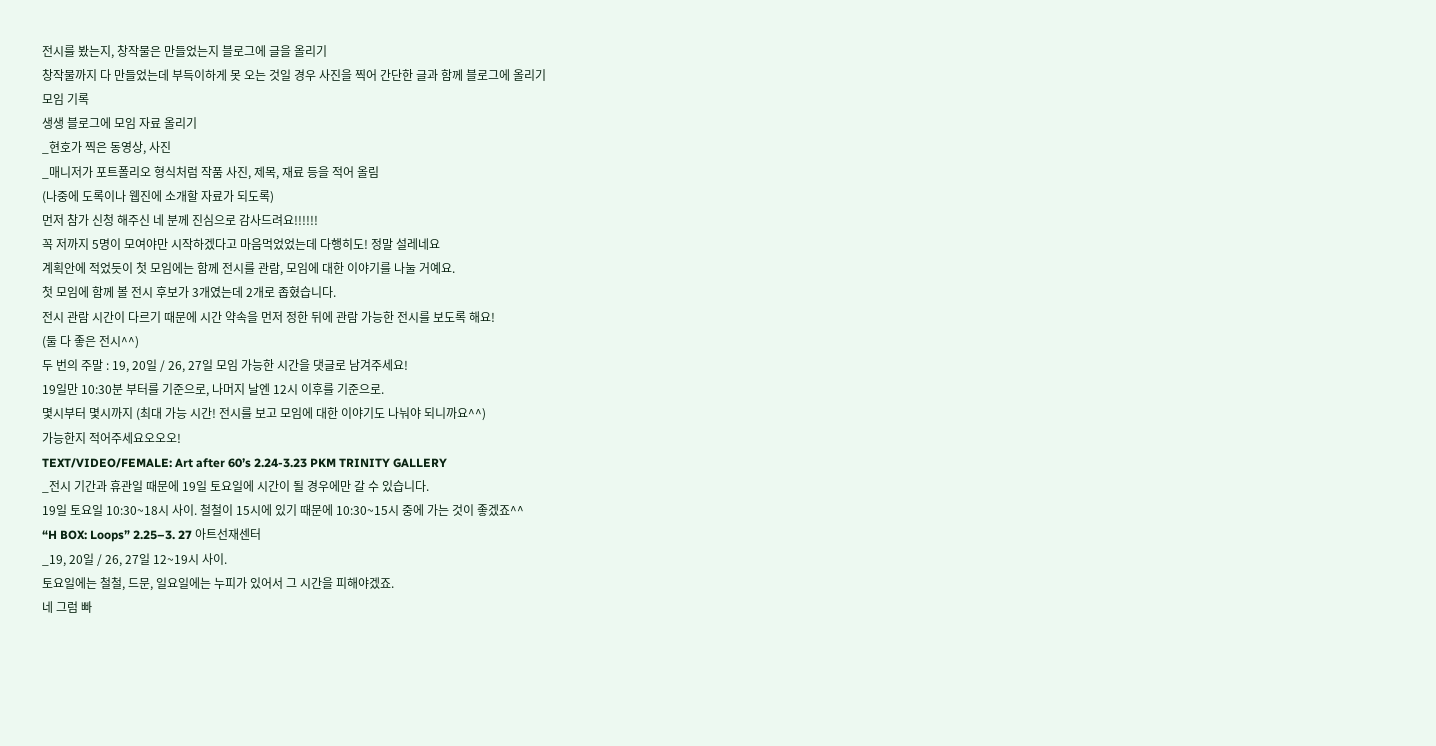전시를 봤는지, 창작물은 만들었는지 블로그에 글을 올리기
창작물까지 다 만들었는데 부득이하게 못 오는 것일 경우 사진을 찍어 간단한 글과 함께 블로그에 올리기
모임 기록
생생 블로그에 모임 자료 올리기
_현호가 찍은 동영상, 사진
_매니저가 포트폴리오 형식처럼 작품 사진, 제목, 재료 등을 적어 올림
(나중에 도록이나 웹진에 소개할 자료가 되도록)
먼저 참가 신청 해주신 네 분께 진심으로 감사드려요!!!!!!
꼭 저까지 5명이 모여야만 시작하겠다고 마음먹었었는데 다행히도! 정말 설레네요
계획안에 적었듯이 첫 모임에는 함께 전시를 관람, 모임에 대한 이야기를 나눌 거예요.
첫 모임에 함께 볼 전시 후보가 3개였는데 2개로 좁혔습니다.
전시 관람 시간이 다르기 때문에 시간 약속을 먼저 정한 뒤에 관람 가능한 전시를 보도록 해요!
(둘 다 좋은 전시^^)
두 번의 주말 : 19, 20일 / 26, 27일 모임 가능한 시간을 댓글로 남겨주세요!
19일만 10:30분 부터를 기준으로, 나머지 날엔 12시 이후를 기준으로.
몇시부터 몇시까지 (최대 가능 시간! 전시를 보고 모임에 대한 이야기도 나눠야 되니까요^^)
가능한지 적어주세요오오오!
TEXT/VIDEO/FEMALE: Art after 60’s 2.24-3.23 PKM TRINITY GALLERY
_전시 기간과 휴관일 때문에 19일 토요일에 시간이 될 경우에만 갈 수 있습니다.
19일 토요일 10:30~18시 사이. 철철이 15시에 있기 때문에 10:30~15시 중에 가는 것이 좋겠죠^^
“H BOX: Loops” 2.25–3. 27 아트선재센터
_19, 20일 / 26, 27일 12~19시 사이.
토요일에는 철철, 드문, 일요일에는 누피가 있어서 그 시간을 피해야겠죠.
네 그럼 빠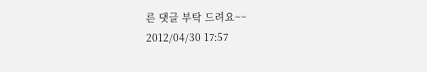른 댓글 부탁 드려요~~
2012/04/30 17:57